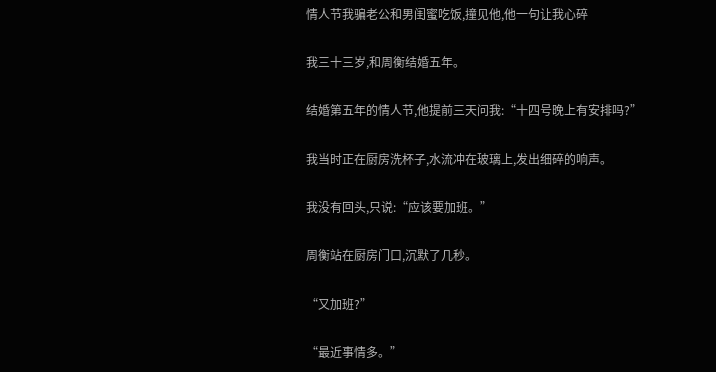情人节我骗老公和男闺蜜吃饭,撞见他,他一句让我心碎

我三十三岁,和周衡结婚五年。

结婚第五年的情人节,他提前三天问我:“十四号晚上有安排吗?”

我当时正在厨房洗杯子,水流冲在玻璃上,发出细碎的响声。

我没有回头,只说:“应该要加班。”

周衡站在厨房门口,沉默了几秒。

“又加班?”

“最近事情多。”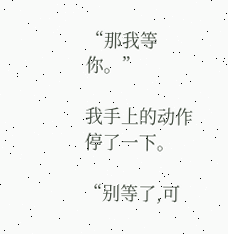“那我等你。”

我手上的动作停了一下。

“别等了,可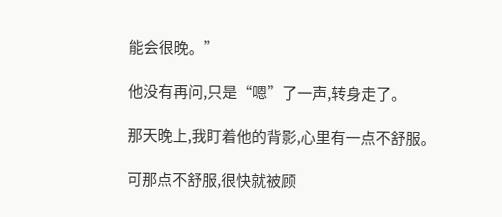能会很晚。”

他没有再问,只是“嗯”了一声,转身走了。

那天晚上,我盯着他的背影,心里有一点不舒服。

可那点不舒服,很快就被顾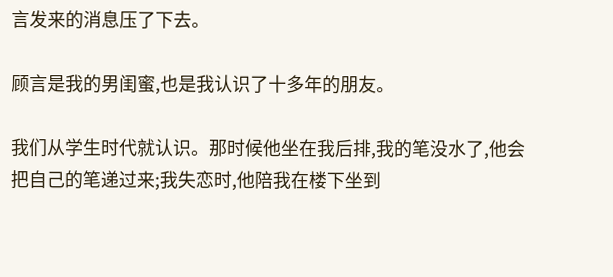言发来的消息压了下去。

顾言是我的男闺蜜,也是我认识了十多年的朋友。

我们从学生时代就认识。那时候他坐在我后排,我的笔没水了,他会把自己的笔递过来;我失恋时,他陪我在楼下坐到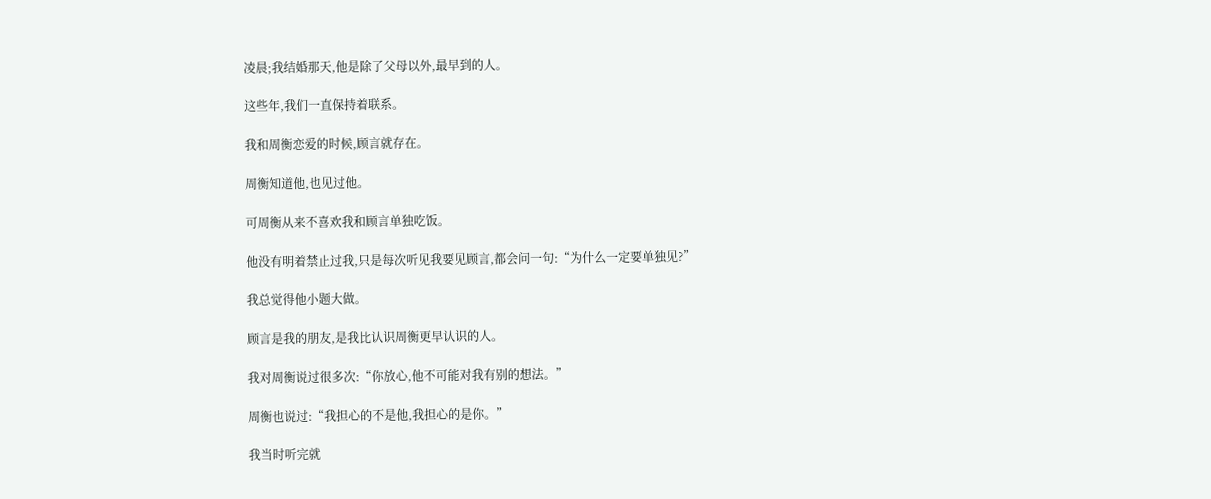凌晨;我结婚那天,他是除了父母以外,最早到的人。

这些年,我们一直保持着联系。

我和周衡恋爱的时候,顾言就存在。

周衡知道他,也见过他。

可周衡从来不喜欢我和顾言单独吃饭。

他没有明着禁止过我,只是每次听见我要见顾言,都会问一句:“为什么一定要单独见?”

我总觉得他小题大做。

顾言是我的朋友,是我比认识周衡更早认识的人。

我对周衡说过很多次:“你放心,他不可能对我有别的想法。”

周衡也说过:“我担心的不是他,我担心的是你。”

我当时听完就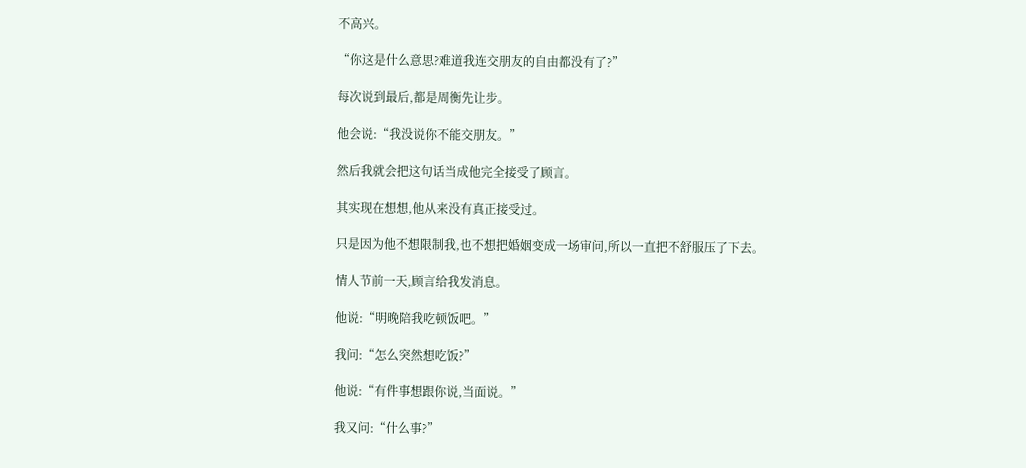不高兴。

“你这是什么意思?难道我连交朋友的自由都没有了?”

每次说到最后,都是周衡先让步。

他会说:“我没说你不能交朋友。”

然后我就会把这句话当成他完全接受了顾言。

其实现在想想,他从来没有真正接受过。

只是因为他不想限制我,也不想把婚姻变成一场审问,所以一直把不舒服压了下去。

情人节前一天,顾言给我发消息。

他说:“明晚陪我吃顿饭吧。”

我问:“怎么突然想吃饭?”

他说:“有件事想跟你说,当面说。”

我又问:“什么事?”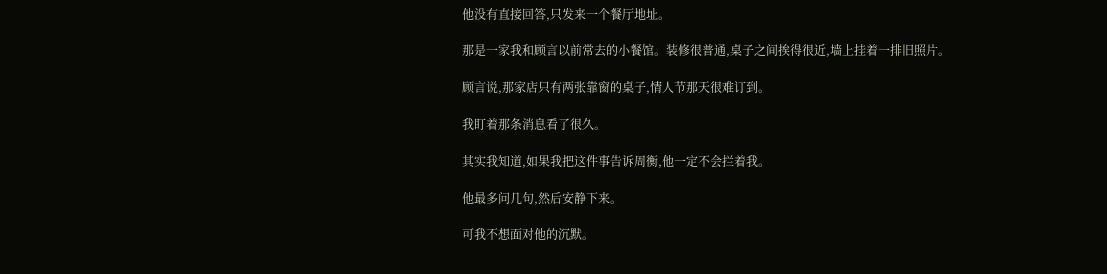他没有直接回答,只发来一个餐厅地址。

那是一家我和顾言以前常去的小餐馆。装修很普通,桌子之间挨得很近,墙上挂着一排旧照片。

顾言说,那家店只有两张靠窗的桌子,情人节那天很难订到。

我盯着那条消息看了很久。

其实我知道,如果我把这件事告诉周衡,他一定不会拦着我。

他最多问几句,然后安静下来。

可我不想面对他的沉默。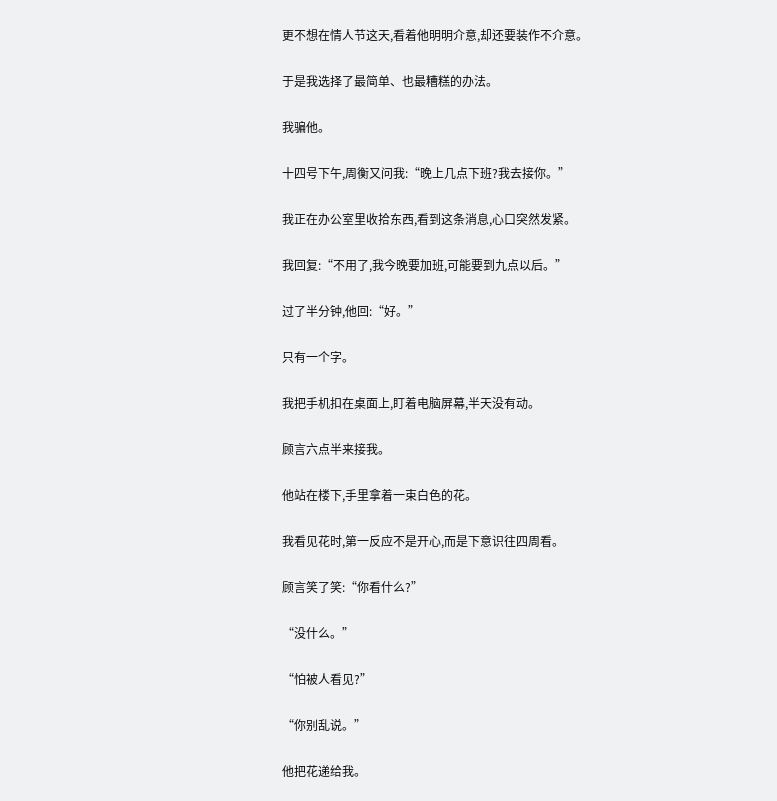更不想在情人节这天,看着他明明介意,却还要装作不介意。

于是我选择了最简单、也最糟糕的办法。

我骗他。

十四号下午,周衡又问我:“晚上几点下班?我去接你。”

我正在办公室里收拾东西,看到这条消息,心口突然发紧。

我回复:“不用了,我今晚要加班,可能要到九点以后。”

过了半分钟,他回:“好。”

只有一个字。

我把手机扣在桌面上,盯着电脑屏幕,半天没有动。

顾言六点半来接我。

他站在楼下,手里拿着一束白色的花。

我看见花时,第一反应不是开心,而是下意识往四周看。

顾言笑了笑:“你看什么?”

“没什么。”

“怕被人看见?”

“你别乱说。”

他把花递给我。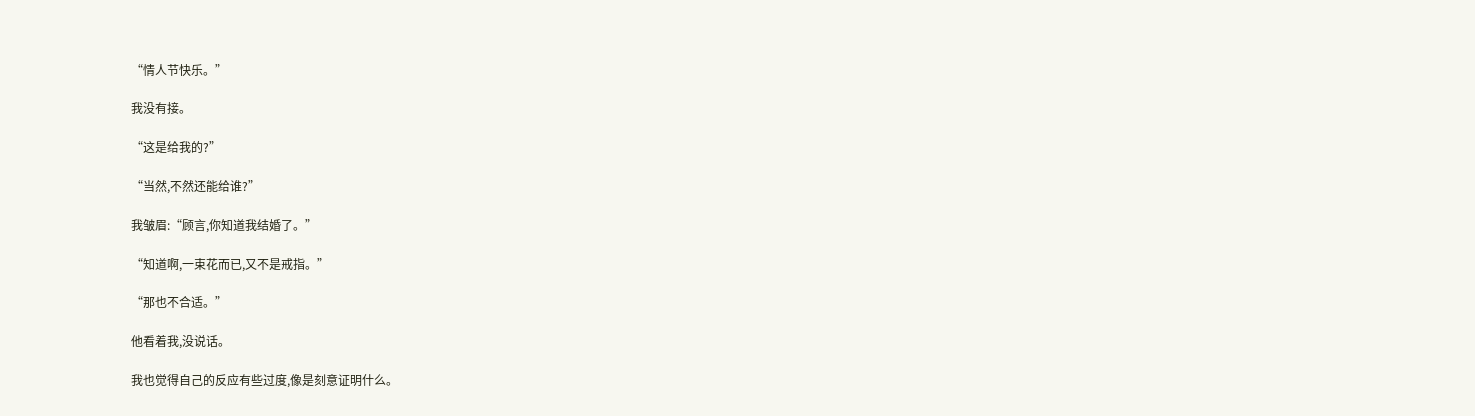“情人节快乐。”

我没有接。

“这是给我的?”

“当然,不然还能给谁?”

我皱眉:“顾言,你知道我结婚了。”

“知道啊,一束花而已,又不是戒指。”

“那也不合适。”

他看着我,没说话。

我也觉得自己的反应有些过度,像是刻意证明什么。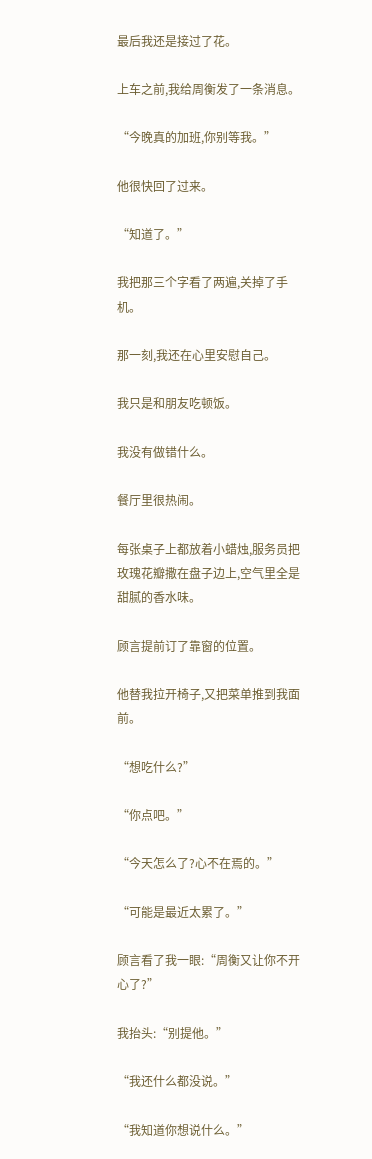最后我还是接过了花。

上车之前,我给周衡发了一条消息。

“今晚真的加班,你别等我。”

他很快回了过来。

“知道了。”

我把那三个字看了两遍,关掉了手机。

那一刻,我还在心里安慰自己。

我只是和朋友吃顿饭。

我没有做错什么。

餐厅里很热闹。

每张桌子上都放着小蜡烛,服务员把玫瑰花瓣撒在盘子边上,空气里全是甜腻的香水味。

顾言提前订了靠窗的位置。

他替我拉开椅子,又把菜单推到我面前。

“想吃什么?”

“你点吧。”

“今天怎么了?心不在焉的。”

“可能是最近太累了。”

顾言看了我一眼:“周衡又让你不开心了?”

我抬头:“别提他。”

“我还什么都没说。”

“我知道你想说什么。”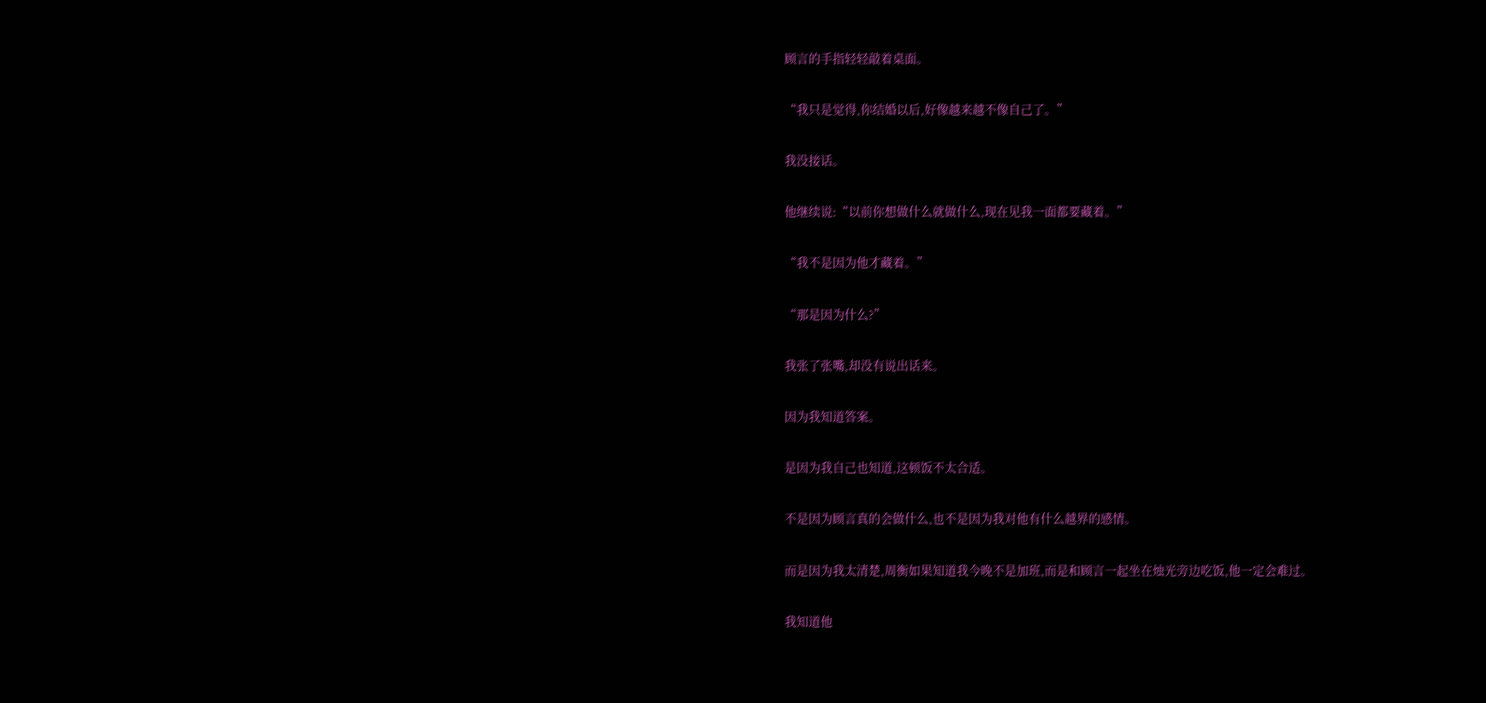顾言的手指轻轻敲着桌面。

“我只是觉得,你结婚以后,好像越来越不像自己了。”

我没接话。

他继续说:“以前你想做什么就做什么,现在见我一面都要藏着。”

“我不是因为他才藏着。”

“那是因为什么?”

我张了张嘴,却没有说出话来。

因为我知道答案。

是因为我自己也知道,这顿饭不太合适。

不是因为顾言真的会做什么,也不是因为我对他有什么越界的感情。

而是因为我太清楚,周衡如果知道我今晚不是加班,而是和顾言一起坐在烛光旁边吃饭,他一定会难过。

我知道他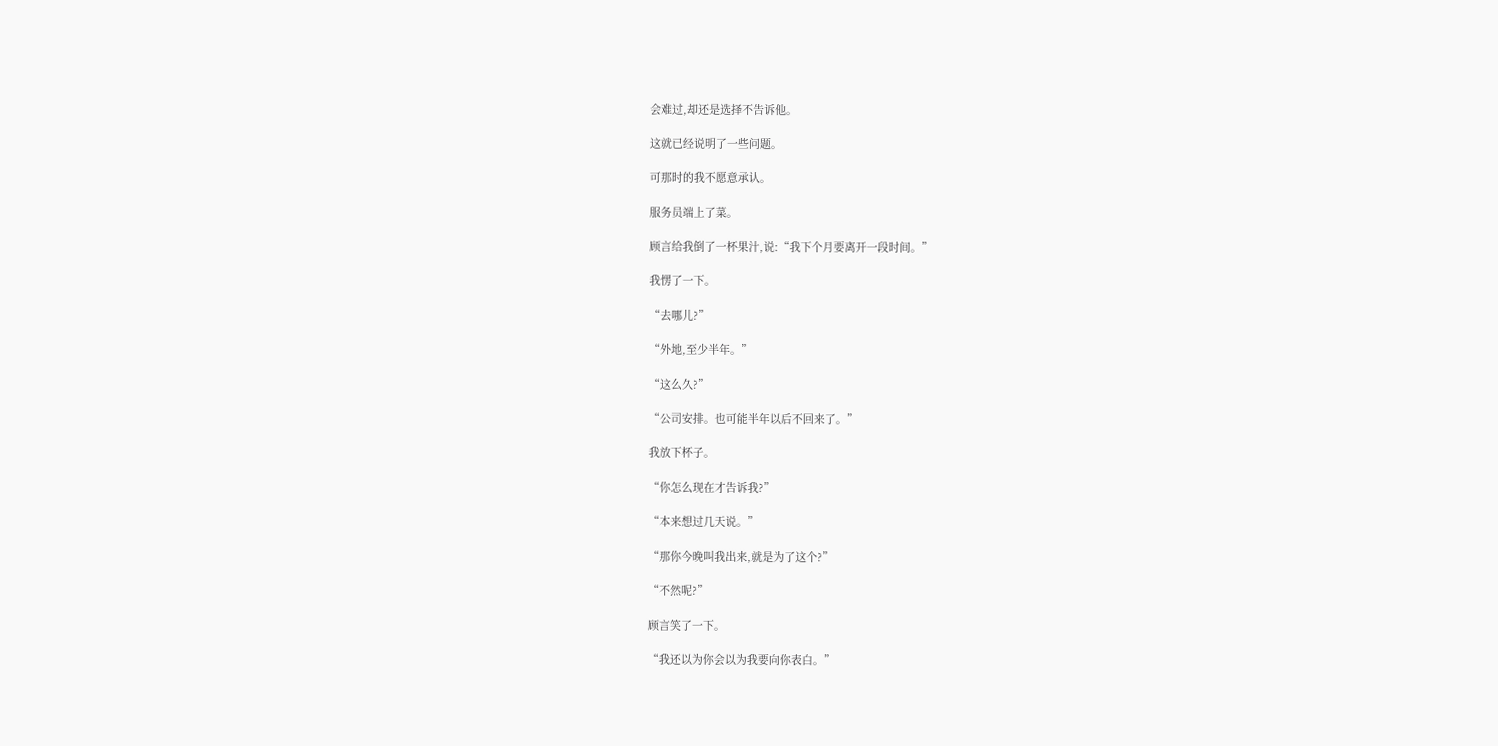会难过,却还是选择不告诉他。

这就已经说明了一些问题。

可那时的我不愿意承认。

服务员端上了菜。

顾言给我倒了一杯果汁,说:“我下个月要离开一段时间。”

我愣了一下。

“去哪儿?”

“外地,至少半年。”

“这么久?”

“公司安排。也可能半年以后不回来了。”

我放下杯子。

“你怎么现在才告诉我?”

“本来想过几天说。”

“那你今晚叫我出来,就是为了这个?”

“不然呢?”

顾言笑了一下。

“我还以为你会以为我要向你表白。”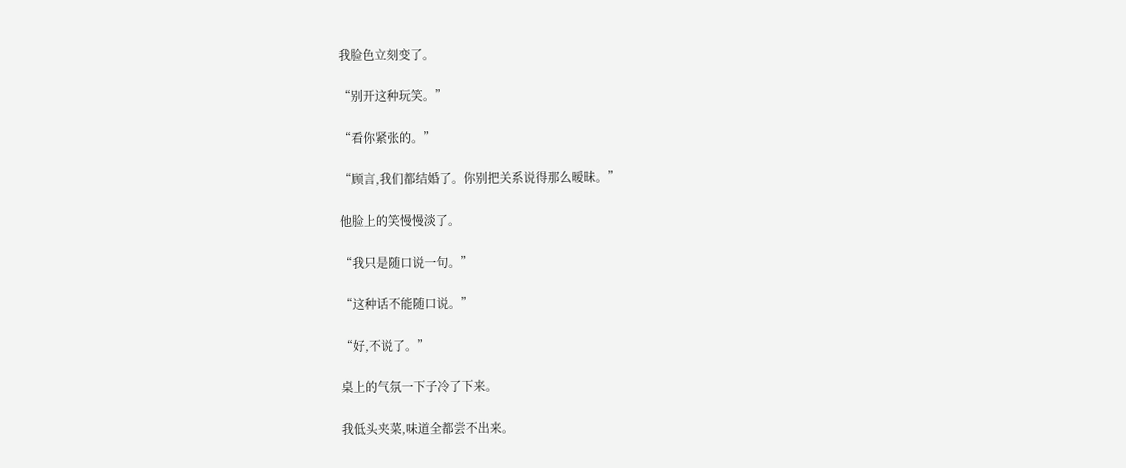我脸色立刻变了。

“别开这种玩笑。”

“看你紧张的。”

“顾言,我们都结婚了。你别把关系说得那么暧昧。”

他脸上的笑慢慢淡了。

“我只是随口说一句。”

“这种话不能随口说。”

“好,不说了。”

桌上的气氛一下子冷了下来。

我低头夹菜,味道全都尝不出来。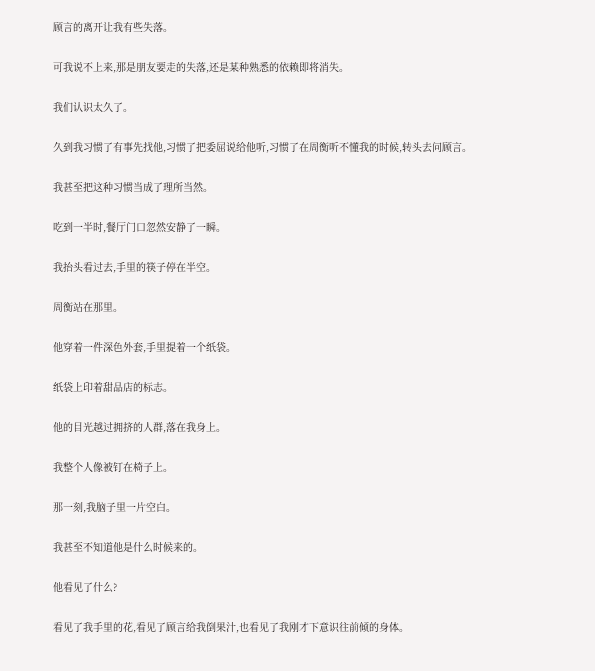顾言的离开让我有些失落。

可我说不上来,那是朋友要走的失落,还是某种熟悉的依赖即将消失。

我们认识太久了。

久到我习惯了有事先找他,习惯了把委屈说给他听,习惯了在周衡听不懂我的时候,转头去问顾言。

我甚至把这种习惯当成了理所当然。

吃到一半时,餐厅门口忽然安静了一瞬。

我抬头看过去,手里的筷子停在半空。

周衡站在那里。

他穿着一件深色外套,手里提着一个纸袋。

纸袋上印着甜品店的标志。

他的目光越过拥挤的人群,落在我身上。

我整个人像被钉在椅子上。

那一刻,我脑子里一片空白。

我甚至不知道他是什么时候来的。

他看见了什么?

看见了我手里的花,看见了顾言给我倒果汁,也看见了我刚才下意识往前倾的身体。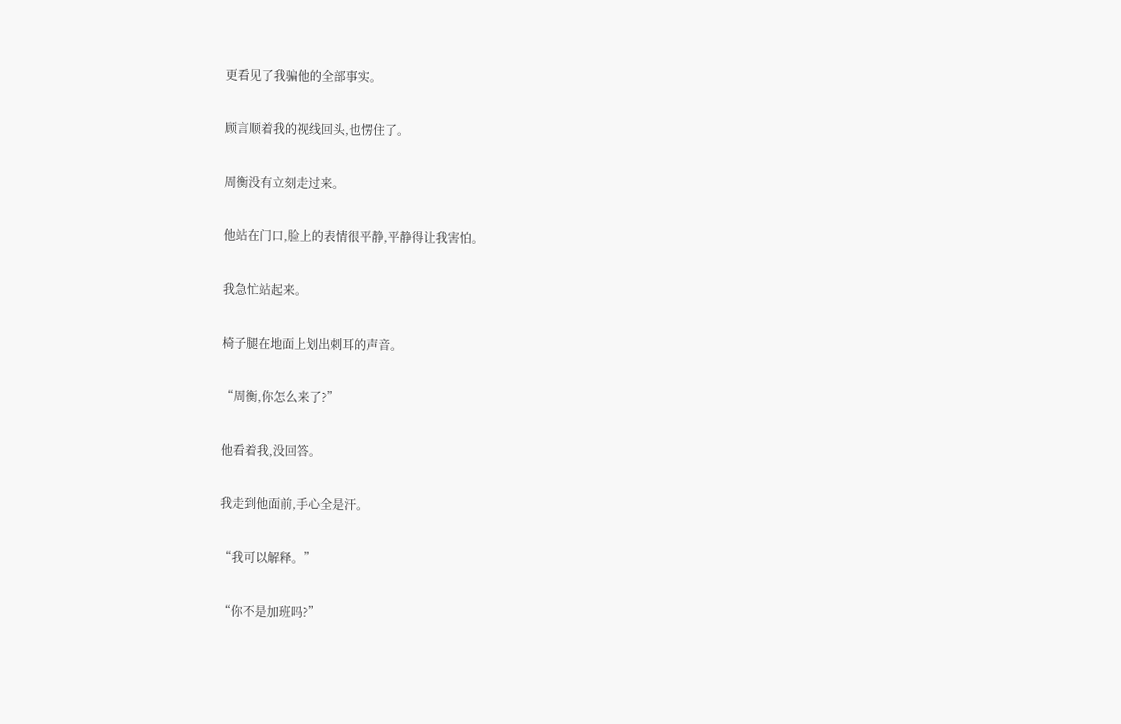更看见了我骗他的全部事实。

顾言顺着我的视线回头,也愣住了。

周衡没有立刻走过来。

他站在门口,脸上的表情很平静,平静得让我害怕。

我急忙站起来。

椅子腿在地面上划出刺耳的声音。

“周衡,你怎么来了?”

他看着我,没回答。

我走到他面前,手心全是汗。

“我可以解释。”

“你不是加班吗?”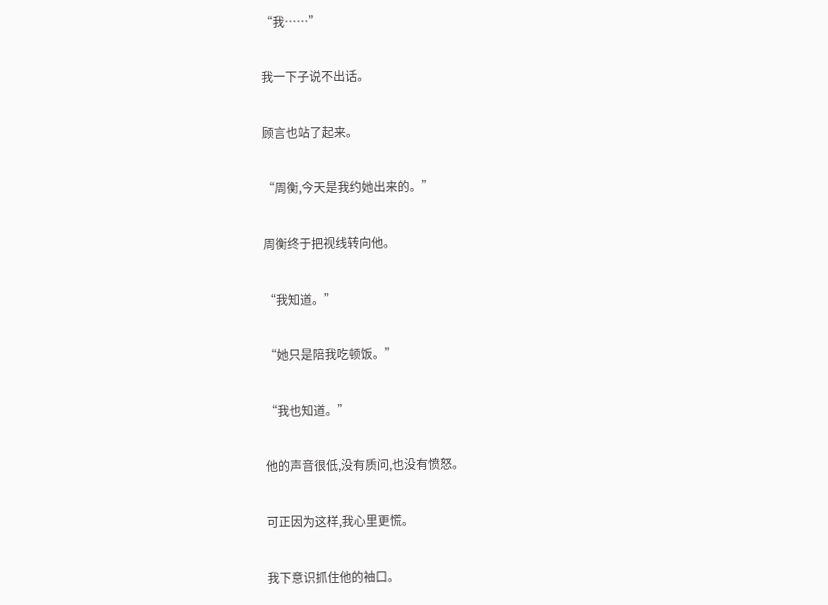“我……”

我一下子说不出话。

顾言也站了起来。

“周衡,今天是我约她出来的。”

周衡终于把视线转向他。

“我知道。”

“她只是陪我吃顿饭。”

“我也知道。”

他的声音很低,没有质问,也没有愤怒。

可正因为这样,我心里更慌。

我下意识抓住他的袖口。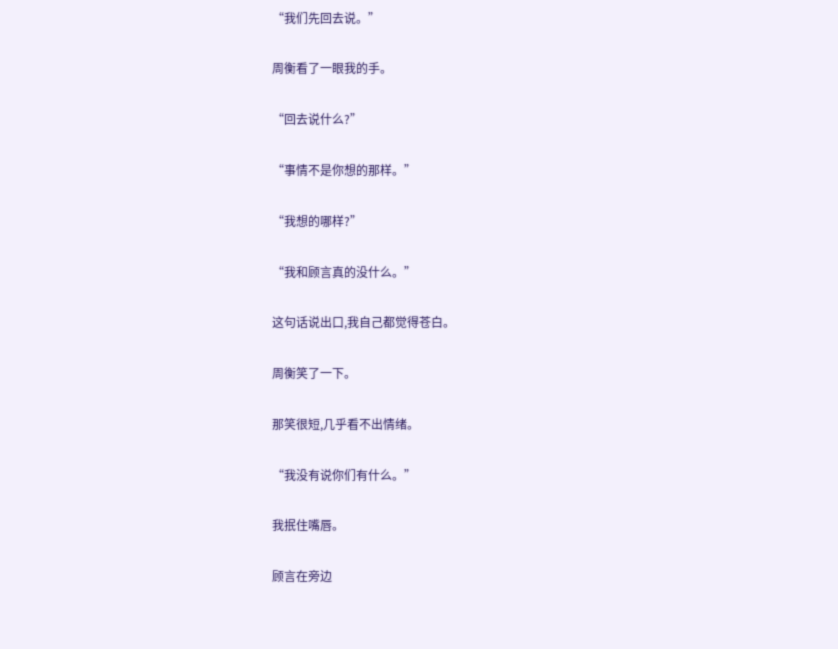“我们先回去说。”

周衡看了一眼我的手。

“回去说什么?”

“事情不是你想的那样。”

“我想的哪样?”

“我和顾言真的没什么。”

这句话说出口,我自己都觉得苍白。

周衡笑了一下。

那笑很短,几乎看不出情绪。

“我没有说你们有什么。”

我抿住嘴唇。

顾言在旁边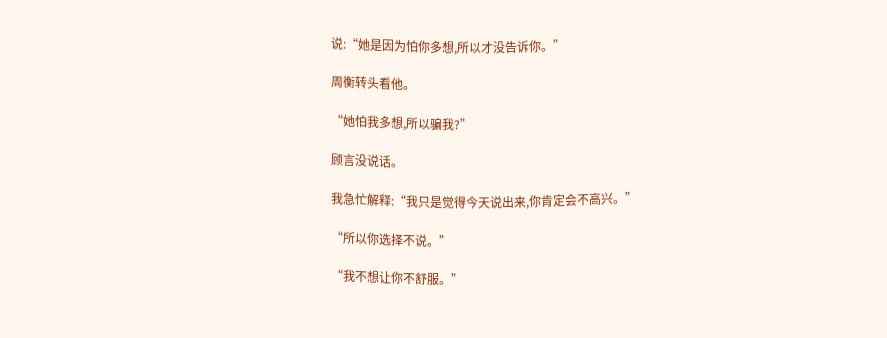说:“她是因为怕你多想,所以才没告诉你。”

周衡转头看他。

“她怕我多想,所以骗我?”

顾言没说话。

我急忙解释:“我只是觉得今天说出来,你肯定会不高兴。”

“所以你选择不说。”

“我不想让你不舒服。”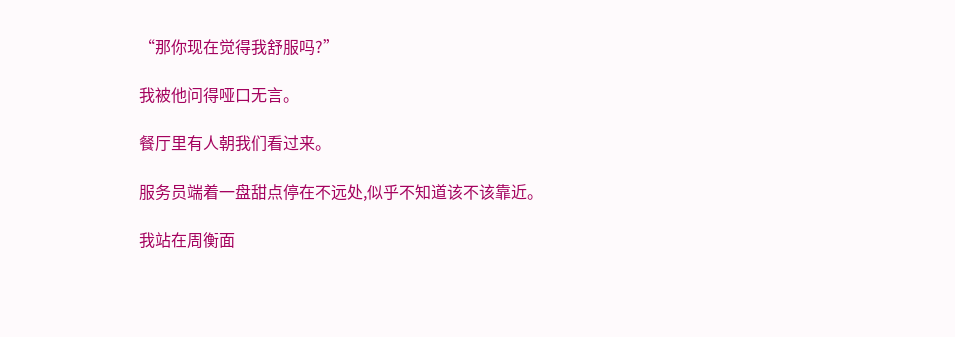“那你现在觉得我舒服吗?”

我被他问得哑口无言。

餐厅里有人朝我们看过来。

服务员端着一盘甜点停在不远处,似乎不知道该不该靠近。

我站在周衡面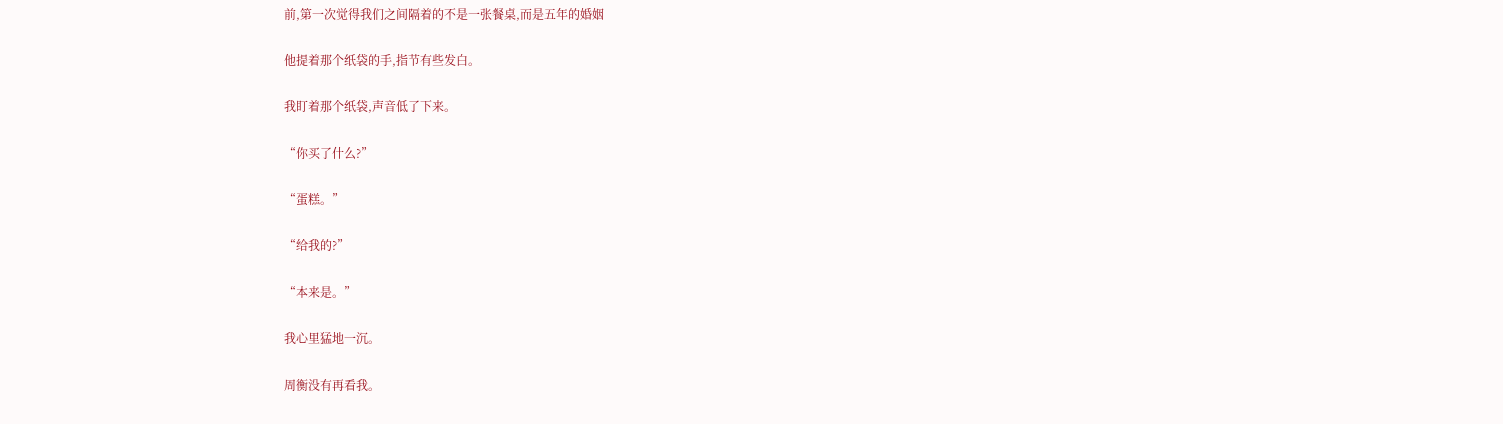前,第一次觉得我们之间隔着的不是一张餐桌,而是五年的婚姻

他提着那个纸袋的手,指节有些发白。

我盯着那个纸袋,声音低了下来。

“你买了什么?”

“蛋糕。”

“给我的?”

“本来是。”

我心里猛地一沉。

周衡没有再看我。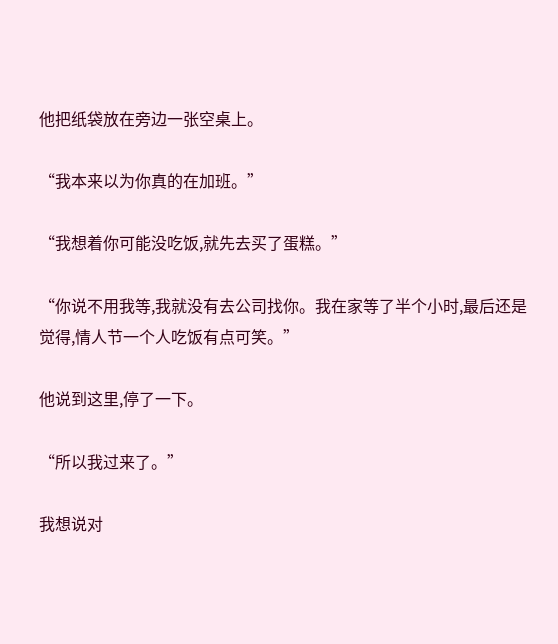他把纸袋放在旁边一张空桌上。

“我本来以为你真的在加班。”

“我想着你可能没吃饭,就先去买了蛋糕。”

“你说不用我等,我就没有去公司找你。我在家等了半个小时,最后还是觉得,情人节一个人吃饭有点可笑。”

他说到这里,停了一下。

“所以我过来了。”

我想说对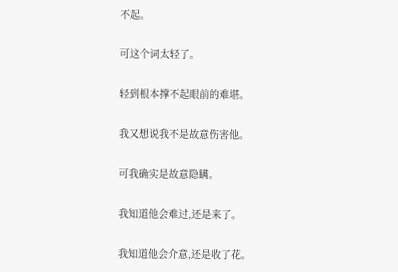不起。

可这个词太轻了。

轻到根本撑不起眼前的难堪。

我又想说我不是故意伤害他。

可我确实是故意隐瞒。

我知道他会难过,还是来了。

我知道他会介意,还是收了花。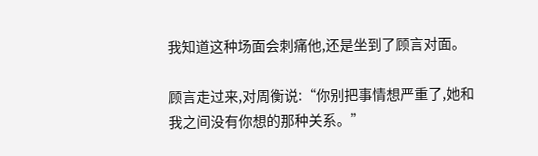我知道这种场面会刺痛他,还是坐到了顾言对面。

顾言走过来,对周衡说:“你别把事情想严重了,她和我之间没有你想的那种关系。”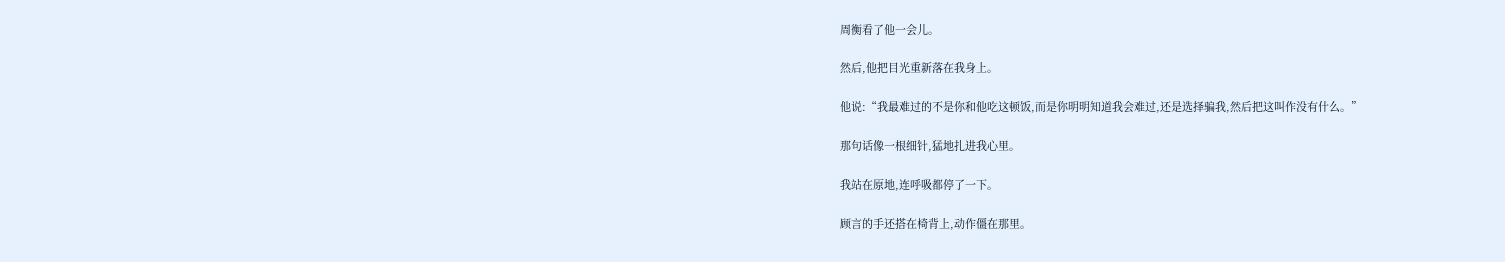周衡看了他一会儿。

然后,他把目光重新落在我身上。

他说:“我最难过的不是你和他吃这顿饭,而是你明明知道我会难过,还是选择骗我,然后把这叫作没有什么。”

那句话像一根细针,猛地扎进我心里。

我站在原地,连呼吸都停了一下。

顾言的手还搭在椅背上,动作僵在那里。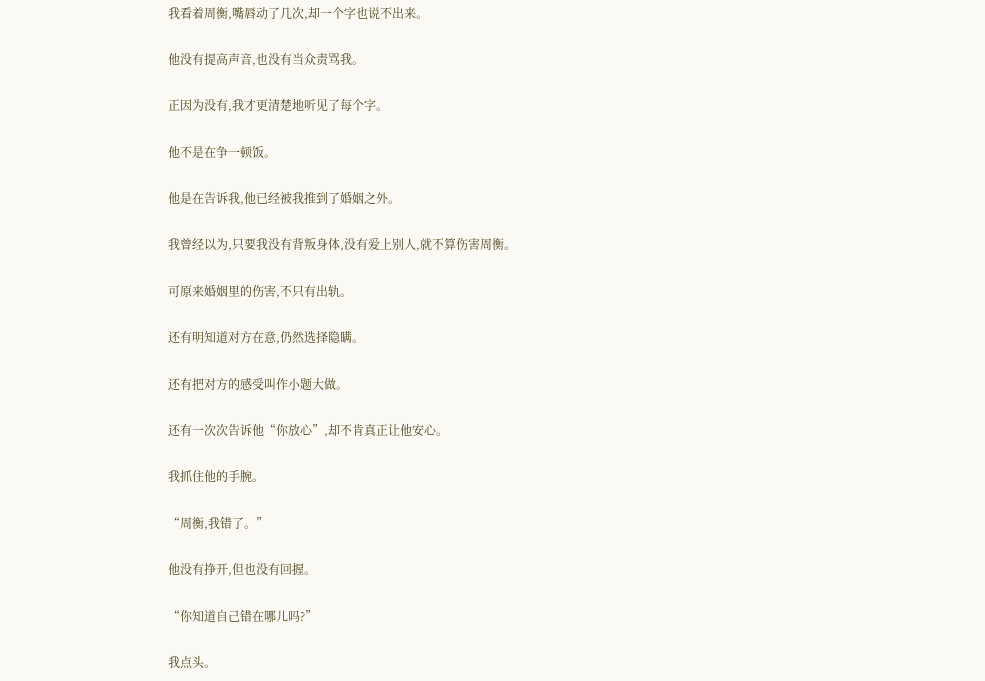我看着周衡,嘴唇动了几次,却一个字也说不出来。

他没有提高声音,也没有当众责骂我。

正因为没有,我才更清楚地听见了每个字。

他不是在争一顿饭。

他是在告诉我,他已经被我推到了婚姻之外。

我曾经以为,只要我没有背叛身体,没有爱上别人,就不算伤害周衡。

可原来婚姻里的伤害,不只有出轨。

还有明知道对方在意,仍然选择隐瞒。

还有把对方的感受叫作小题大做。

还有一次次告诉他“你放心”,却不肯真正让他安心。

我抓住他的手腕。

“周衡,我错了。”

他没有挣开,但也没有回握。

“你知道自己错在哪儿吗?”

我点头。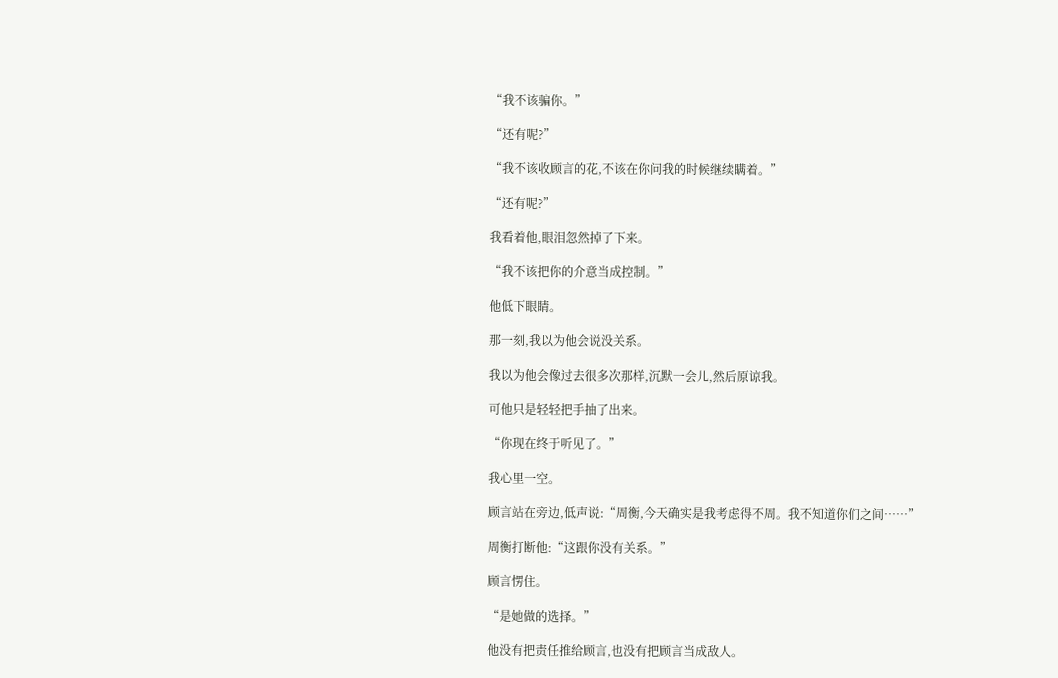“我不该骗你。”

“还有呢?”

“我不该收顾言的花,不该在你问我的时候继续瞒着。”

“还有呢?”

我看着他,眼泪忽然掉了下来。

“我不该把你的介意当成控制。”

他低下眼睛。

那一刻,我以为他会说没关系。

我以为他会像过去很多次那样,沉默一会儿,然后原谅我。

可他只是轻轻把手抽了出来。

“你现在终于听见了。”

我心里一空。

顾言站在旁边,低声说:“周衡,今天确实是我考虑得不周。我不知道你们之间……”

周衡打断他:“这跟你没有关系。”

顾言愣住。

“是她做的选择。”

他没有把责任推给顾言,也没有把顾言当成敌人。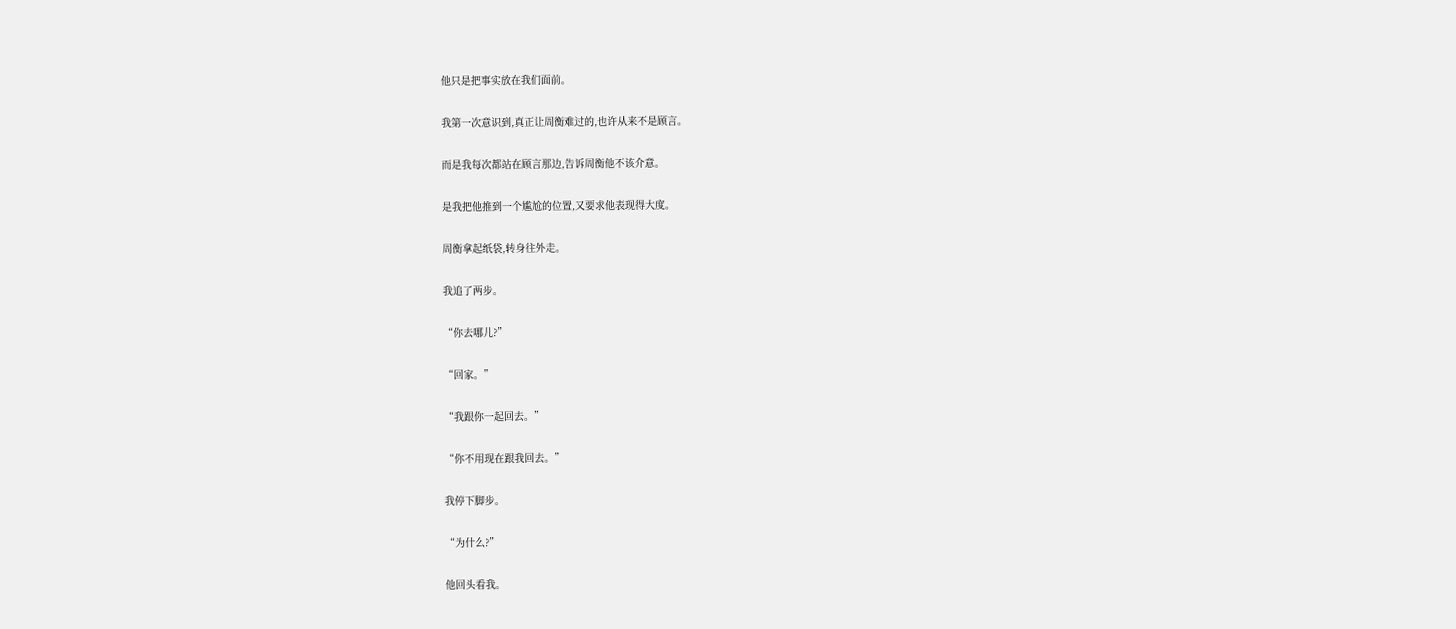他只是把事实放在我们面前。

我第一次意识到,真正让周衡难过的,也许从来不是顾言。

而是我每次都站在顾言那边,告诉周衡他不该介意。

是我把他推到一个尴尬的位置,又要求他表现得大度。

周衡拿起纸袋,转身往外走。

我追了两步。

“你去哪儿?”

“回家。”

“我跟你一起回去。”

“你不用现在跟我回去。”

我停下脚步。

“为什么?”

他回头看我。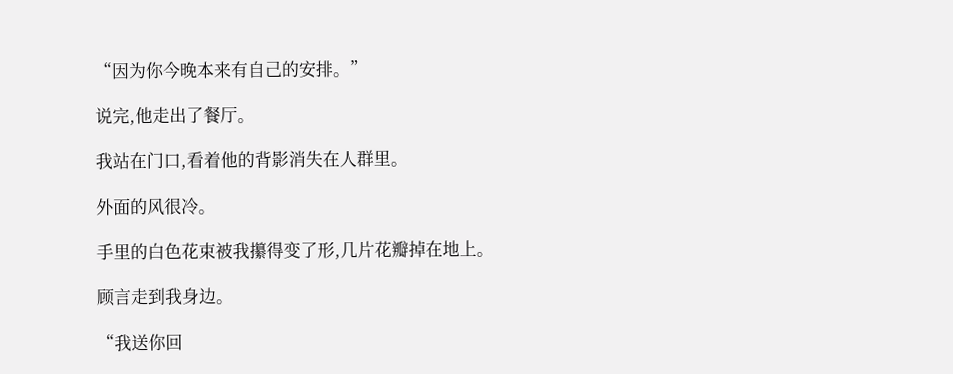“因为你今晚本来有自己的安排。”

说完,他走出了餐厅。

我站在门口,看着他的背影消失在人群里。

外面的风很冷。

手里的白色花束被我攥得变了形,几片花瓣掉在地上。

顾言走到我身边。

“我送你回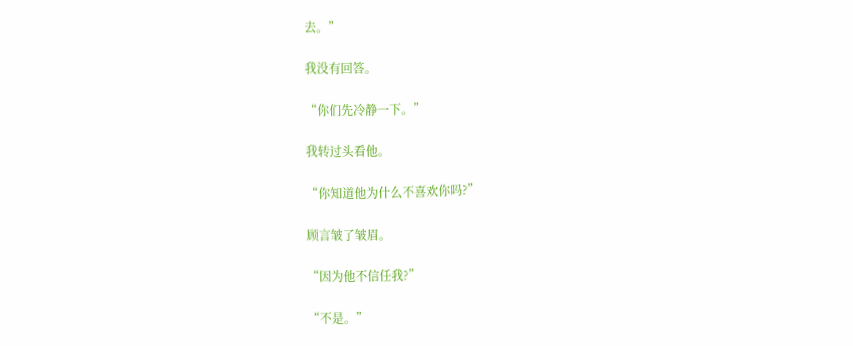去。”

我没有回答。

“你们先冷静一下。”

我转过头看他。

“你知道他为什么不喜欢你吗?”

顾言皱了皱眉。

“因为他不信任我?”

“不是。”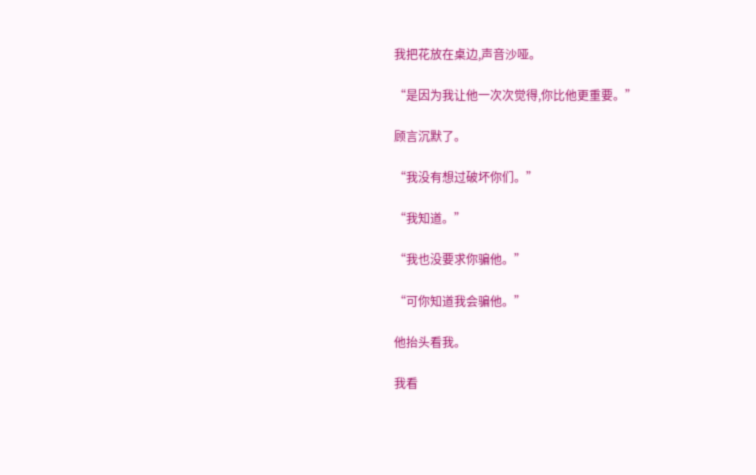我把花放在桌边,声音沙哑。

“是因为我让他一次次觉得,你比他更重要。”

顾言沉默了。

“我没有想过破坏你们。”

“我知道。”

“我也没要求你骗他。”

“可你知道我会骗他。”

他抬头看我。

我看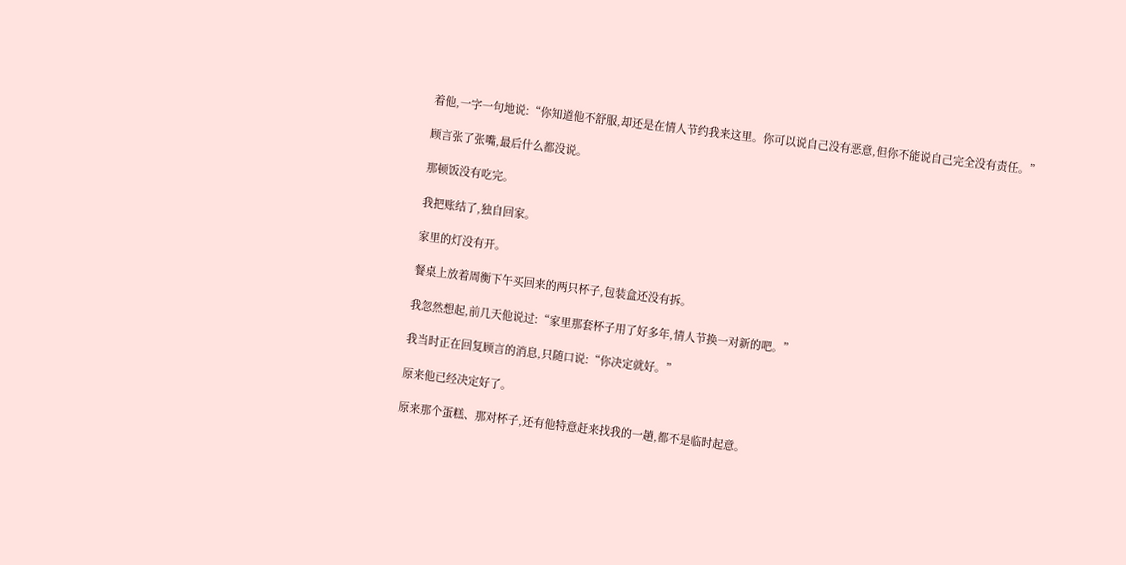着他,一字一句地说:“你知道他不舒服,却还是在情人节约我来这里。你可以说自己没有恶意,但你不能说自己完全没有责任。”

顾言张了张嘴,最后什么都没说。

那顿饭没有吃完。

我把账结了,独自回家。

家里的灯没有开。

餐桌上放着周衡下午买回来的两只杯子,包装盒还没有拆。

我忽然想起,前几天他说过:“家里那套杯子用了好多年,情人节换一对新的吧。”

我当时正在回复顾言的消息,只随口说:“你决定就好。”

原来他已经决定好了。

原来那个蛋糕、那对杯子,还有他特意赶来找我的一趟,都不是临时起意。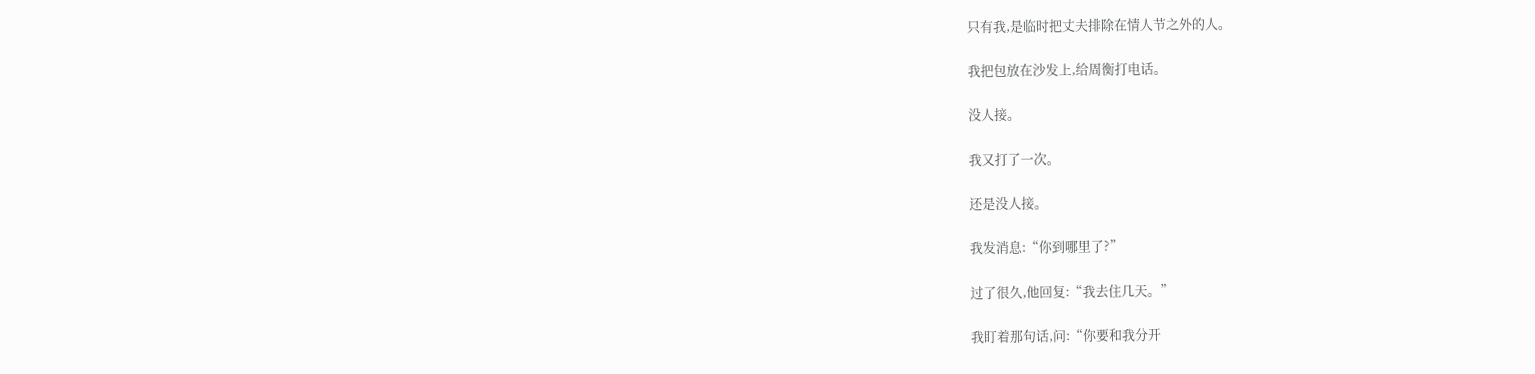只有我,是临时把丈夫排除在情人节之外的人。

我把包放在沙发上,给周衡打电话。

没人接。

我又打了一次。

还是没人接。

我发消息:“你到哪里了?”

过了很久,他回复:“我去住几天。”

我盯着那句话,问:“你要和我分开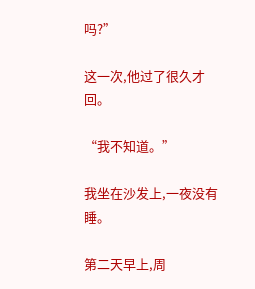吗?”

这一次,他过了很久才回。

“我不知道。”

我坐在沙发上,一夜没有睡。

第二天早上,周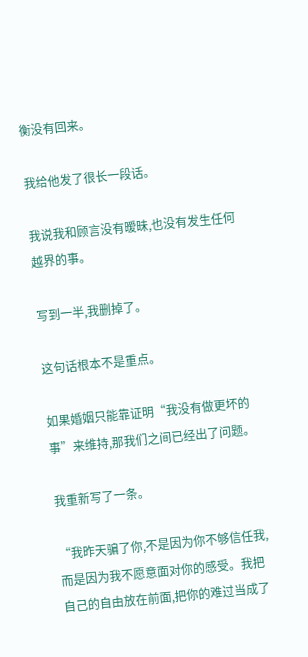衡没有回来。

我给他发了很长一段话。

我说我和顾言没有暧昧,也没有发生任何越界的事。

写到一半,我删掉了。

这句话根本不是重点。

如果婚姻只能靠证明“我没有做更坏的事”来维持,那我们之间已经出了问题。

我重新写了一条。

“我昨天骗了你,不是因为你不够信任我,而是因为我不愿意面对你的感受。我把自己的自由放在前面,把你的难过当成了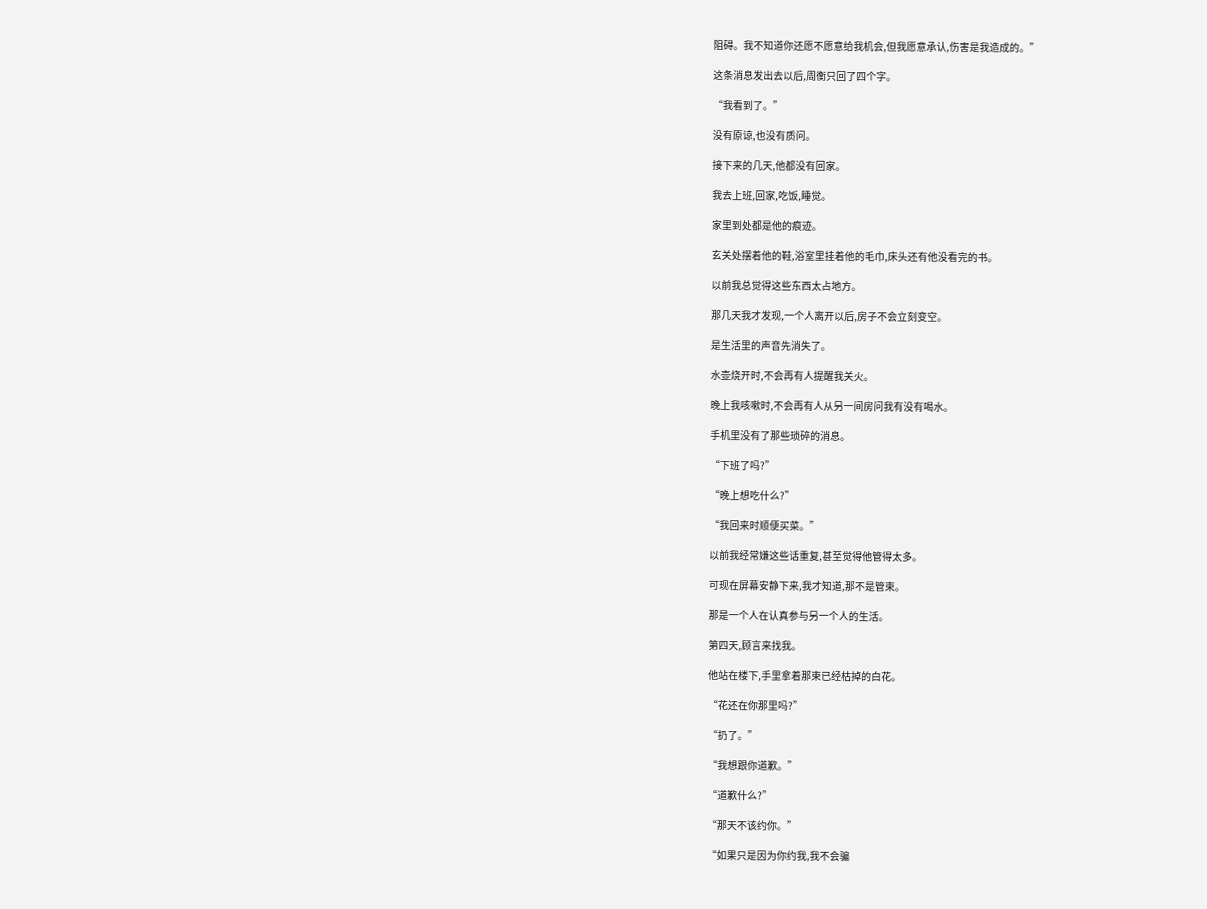阻碍。我不知道你还愿不愿意给我机会,但我愿意承认,伤害是我造成的。”

这条消息发出去以后,周衡只回了四个字。

“我看到了。”

没有原谅,也没有质问。

接下来的几天,他都没有回家。

我去上班,回家,吃饭,睡觉。

家里到处都是他的痕迹。

玄关处摆着他的鞋,浴室里挂着他的毛巾,床头还有他没看完的书。

以前我总觉得这些东西太占地方。

那几天我才发现,一个人离开以后,房子不会立刻变空。

是生活里的声音先消失了。

水壶烧开时,不会再有人提醒我关火。

晚上我咳嗽时,不会再有人从另一间房问我有没有喝水。

手机里没有了那些琐碎的消息。

“下班了吗?”

“晚上想吃什么?”

“我回来时顺便买菜。”

以前我经常嫌这些话重复,甚至觉得他管得太多。

可现在屏幕安静下来,我才知道,那不是管束。

那是一个人在认真参与另一个人的生活。

第四天,顾言来找我。

他站在楼下,手里拿着那束已经枯掉的白花。

“花还在你那里吗?”

“扔了。”

“我想跟你道歉。”

“道歉什么?”

“那天不该约你。”

“如果只是因为你约我,我不会骗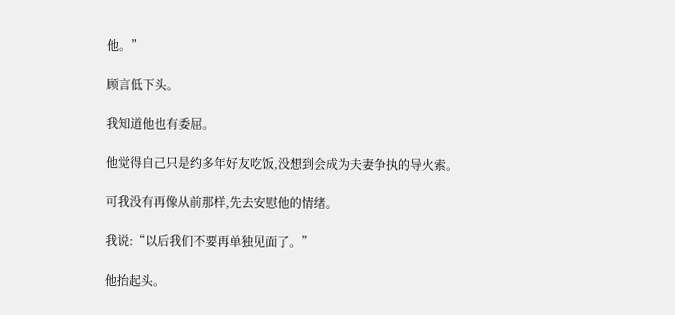他。”

顾言低下头。

我知道他也有委屈。

他觉得自己只是约多年好友吃饭,没想到会成为夫妻争执的导火索。

可我没有再像从前那样,先去安慰他的情绪。

我说:“以后我们不要再单独见面了。”

他抬起头。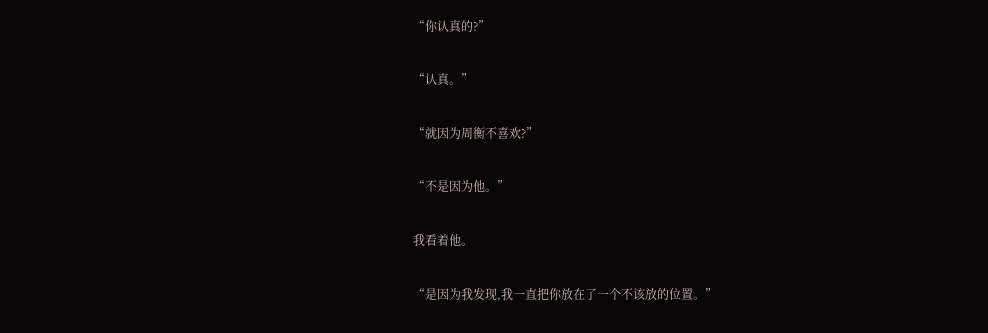“你认真的?”

“认真。”

“就因为周衡不喜欢?”

“不是因为他。”

我看着他。

“是因为我发现,我一直把你放在了一个不该放的位置。”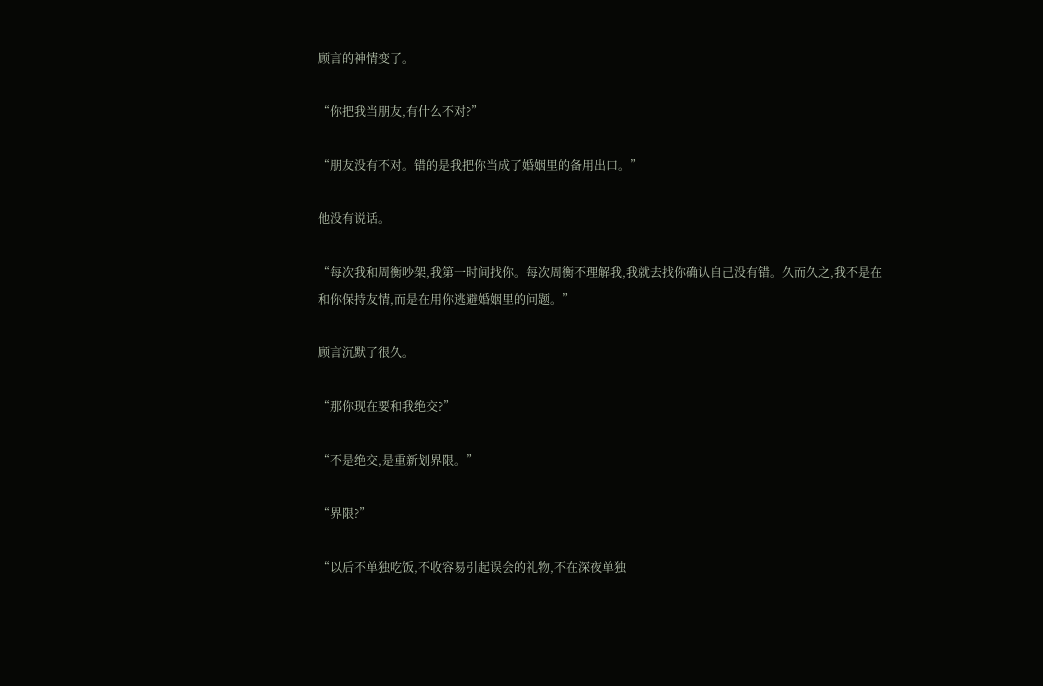顾言的神情变了。

“你把我当朋友,有什么不对?”

“朋友没有不对。错的是我把你当成了婚姻里的备用出口。”

他没有说话。

“每次我和周衡吵架,我第一时间找你。每次周衡不理解我,我就去找你确认自己没有错。久而久之,我不是在和你保持友情,而是在用你逃避婚姻里的问题。”

顾言沉默了很久。

“那你现在要和我绝交?”

“不是绝交,是重新划界限。”

“界限?”

“以后不单独吃饭,不收容易引起误会的礼物,不在深夜单独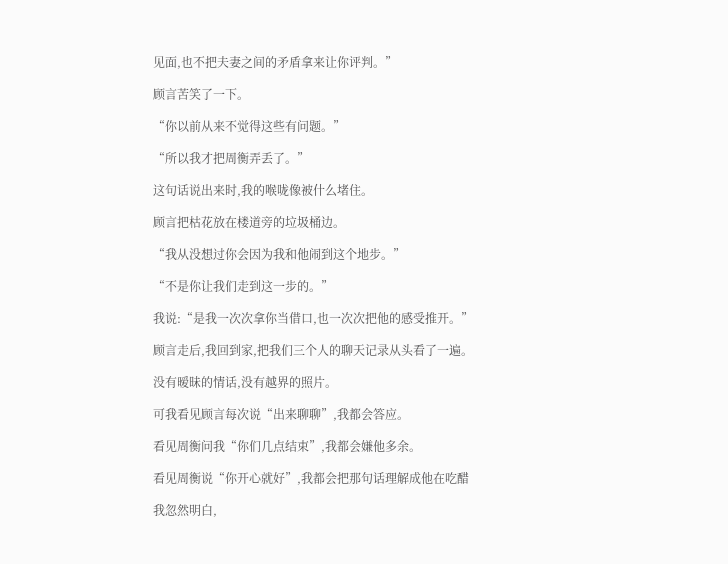见面,也不把夫妻之间的矛盾拿来让你评判。”

顾言苦笑了一下。

“你以前从来不觉得这些有问题。”

“所以我才把周衡弄丢了。”

这句话说出来时,我的喉咙像被什么堵住。

顾言把枯花放在楼道旁的垃圾桶边。

“我从没想过你会因为我和他闹到这个地步。”

“不是你让我们走到这一步的。”

我说:“是我一次次拿你当借口,也一次次把他的感受推开。”

顾言走后,我回到家,把我们三个人的聊天记录从头看了一遍。

没有暧昧的情话,没有越界的照片。

可我看见顾言每次说“出来聊聊”,我都会答应。

看见周衡问我“你们几点结束”,我都会嫌他多余。

看见周衡说“你开心就好”,我都会把那句话理解成他在吃醋

我忽然明白,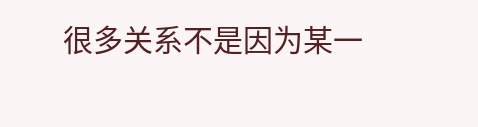很多关系不是因为某一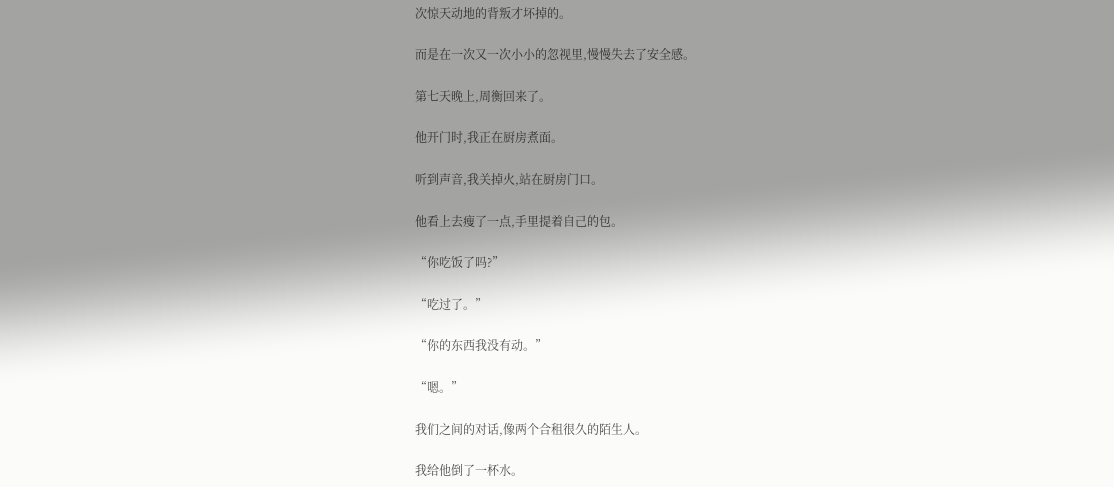次惊天动地的背叛才坏掉的。

而是在一次又一次小小的忽视里,慢慢失去了安全感。

第七天晚上,周衡回来了。

他开门时,我正在厨房煮面。

听到声音,我关掉火,站在厨房门口。

他看上去瘦了一点,手里提着自己的包。

“你吃饭了吗?”

“吃过了。”

“你的东西我没有动。”

“嗯。”

我们之间的对话,像两个合租很久的陌生人。

我给他倒了一杯水。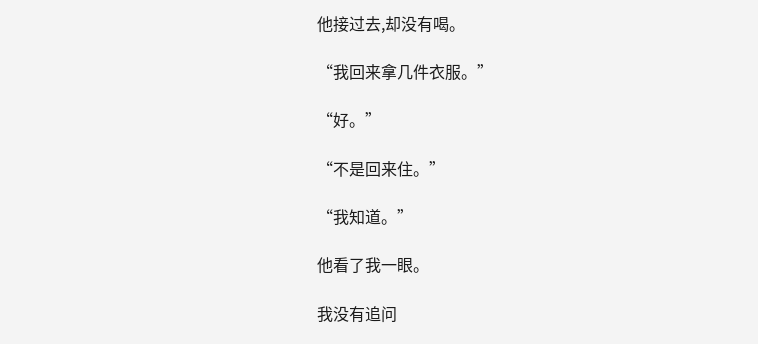他接过去,却没有喝。

“我回来拿几件衣服。”

“好。”

“不是回来住。”

“我知道。”

他看了我一眼。

我没有追问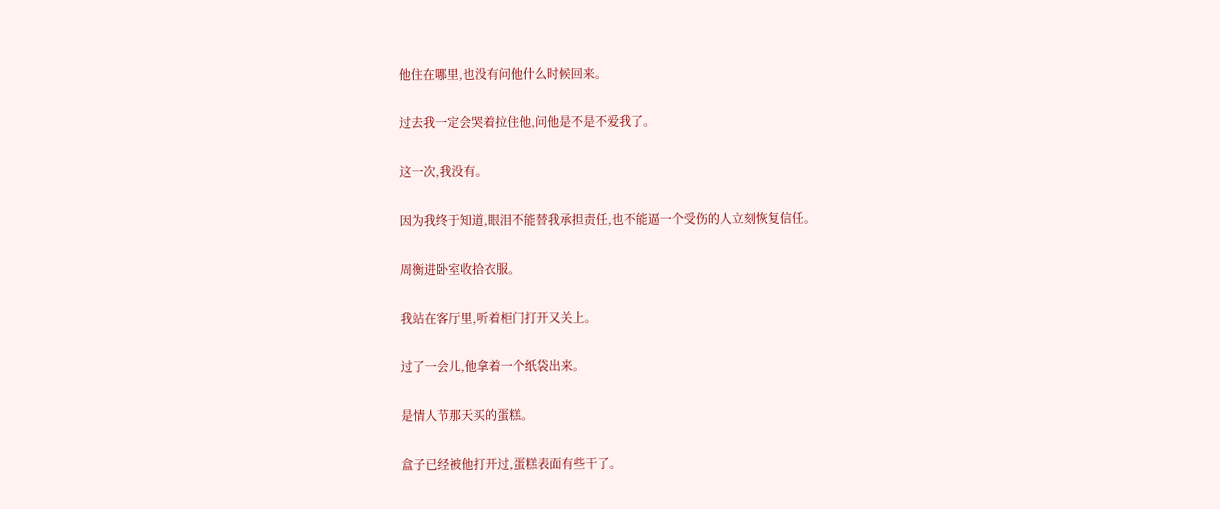他住在哪里,也没有问他什么时候回来。

过去我一定会哭着拉住他,问他是不是不爱我了。

这一次,我没有。

因为我终于知道,眼泪不能替我承担责任,也不能逼一个受伤的人立刻恢复信任。

周衡进卧室收拾衣服。

我站在客厅里,听着柜门打开又关上。

过了一会儿,他拿着一个纸袋出来。

是情人节那天买的蛋糕。

盒子已经被他打开过,蛋糕表面有些干了。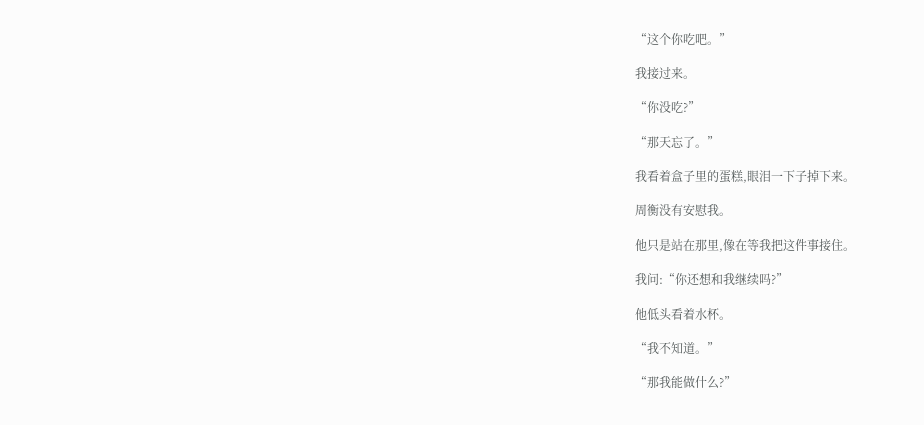“这个你吃吧。”

我接过来。

“你没吃?”

“那天忘了。”

我看着盒子里的蛋糕,眼泪一下子掉下来。

周衡没有安慰我。

他只是站在那里,像在等我把这件事接住。

我问:“你还想和我继续吗?”

他低头看着水杯。

“我不知道。”

“那我能做什么?”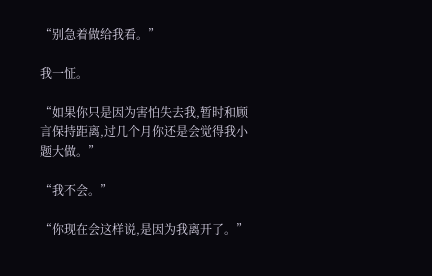“别急着做给我看。”

我一怔。

“如果你只是因为害怕失去我,暂时和顾言保持距离,过几个月你还是会觉得我小题大做。”

“我不会。”

“你现在会这样说,是因为我离开了。”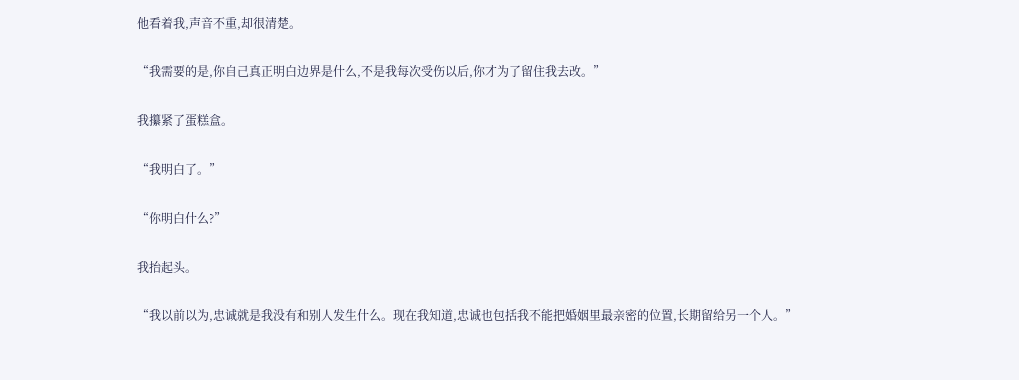他看着我,声音不重,却很清楚。

“我需要的是,你自己真正明白边界是什么,不是我每次受伤以后,你才为了留住我去改。”

我攥紧了蛋糕盒。

“我明白了。”

“你明白什么?”

我抬起头。

“我以前以为,忠诚就是我没有和别人发生什么。现在我知道,忠诚也包括我不能把婚姻里最亲密的位置,长期留给另一个人。”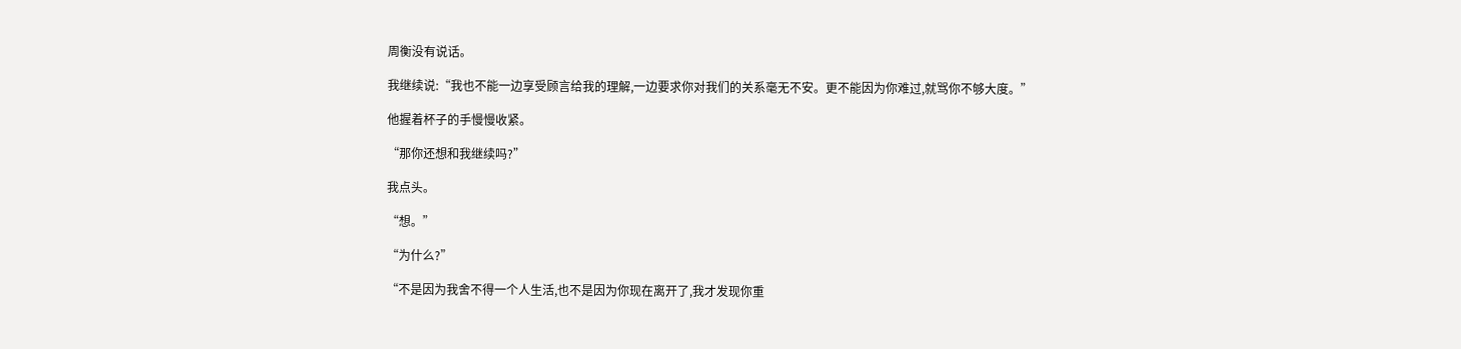周衡没有说话。

我继续说:“我也不能一边享受顾言给我的理解,一边要求你对我们的关系毫无不安。更不能因为你难过,就骂你不够大度。”

他握着杯子的手慢慢收紧。

“那你还想和我继续吗?”

我点头。

“想。”

“为什么?”

“不是因为我舍不得一个人生活,也不是因为你现在离开了,我才发现你重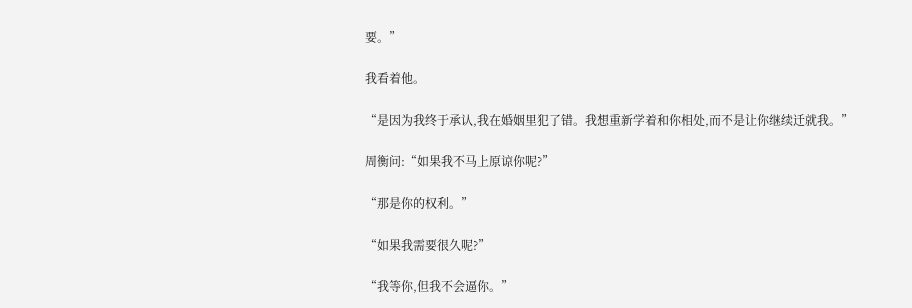要。”

我看着他。

“是因为我终于承认,我在婚姻里犯了错。我想重新学着和你相处,而不是让你继续迁就我。”

周衡问:“如果我不马上原谅你呢?”

“那是你的权利。”

“如果我需要很久呢?”

“我等你,但我不会逼你。”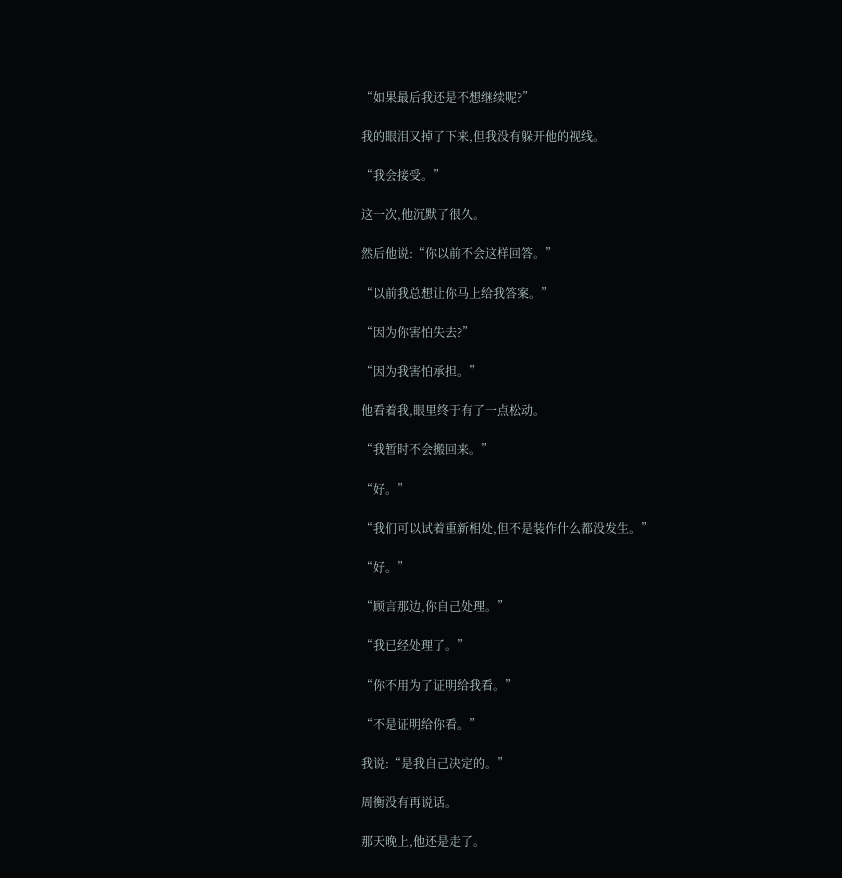“如果最后我还是不想继续呢?”

我的眼泪又掉了下来,但我没有躲开他的视线。

“我会接受。”

这一次,他沉默了很久。

然后他说:“你以前不会这样回答。”

“以前我总想让你马上给我答案。”

“因为你害怕失去?”

“因为我害怕承担。”

他看着我,眼里终于有了一点松动。

“我暂时不会搬回来。”

“好。”

“我们可以试着重新相处,但不是装作什么都没发生。”

“好。”

“顾言那边,你自己处理。”

“我已经处理了。”

“你不用为了证明给我看。”

“不是证明给你看。”

我说:“是我自己决定的。”

周衡没有再说话。

那天晚上,他还是走了。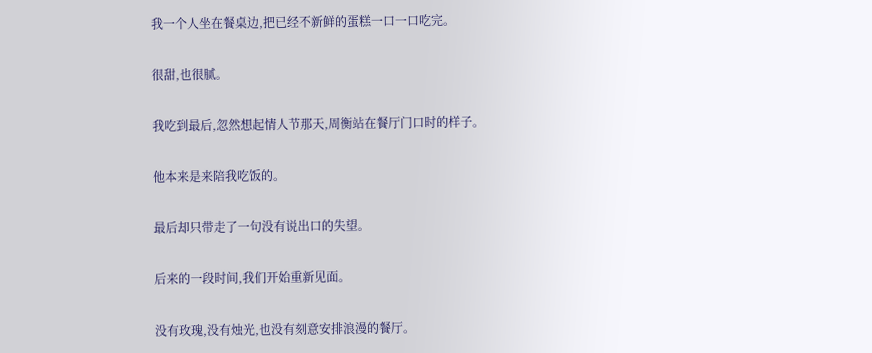我一个人坐在餐桌边,把已经不新鲜的蛋糕一口一口吃完。

很甜,也很腻。

我吃到最后,忽然想起情人节那天,周衡站在餐厅门口时的样子。

他本来是来陪我吃饭的。

最后却只带走了一句没有说出口的失望。

后来的一段时间,我们开始重新见面。

没有玫瑰,没有烛光,也没有刻意安排浪漫的餐厅。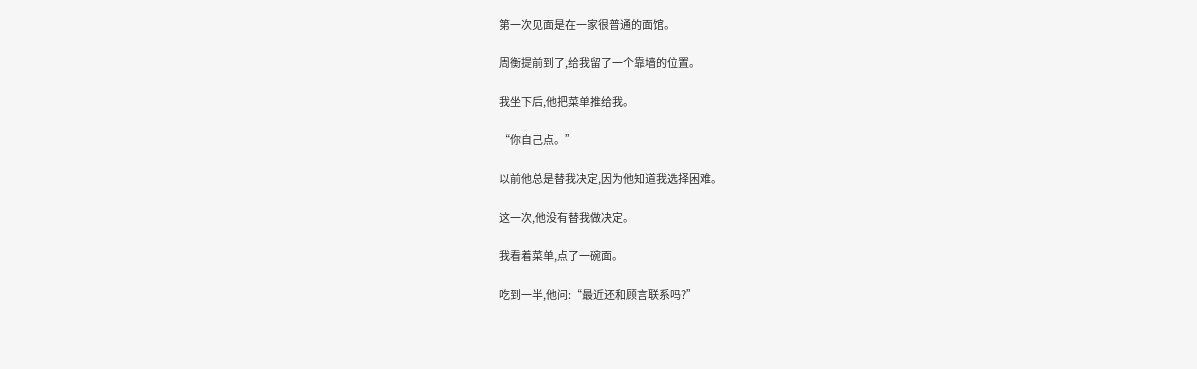第一次见面是在一家很普通的面馆。

周衡提前到了,给我留了一个靠墙的位置。

我坐下后,他把菜单推给我。

“你自己点。”

以前他总是替我决定,因为他知道我选择困难。

这一次,他没有替我做决定。

我看着菜单,点了一碗面。

吃到一半,他问:“最近还和顾言联系吗?”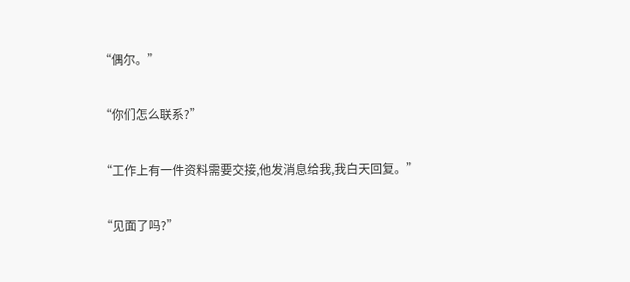“偶尔。”

“你们怎么联系?”

“工作上有一件资料需要交接,他发消息给我,我白天回复。”

“见面了吗?”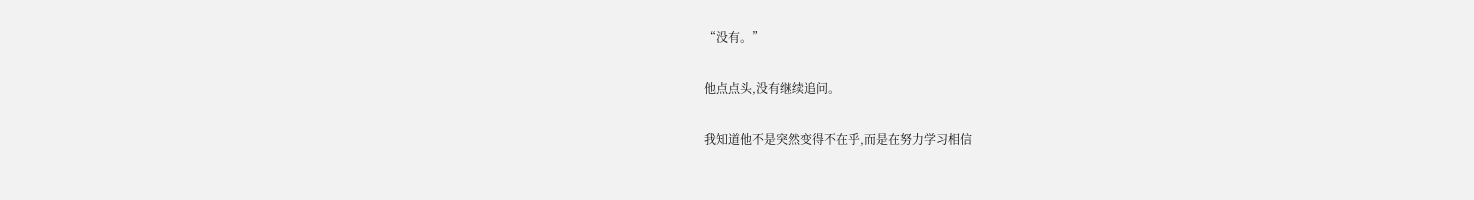“没有。”

他点点头,没有继续追问。

我知道他不是突然变得不在乎,而是在努力学习相信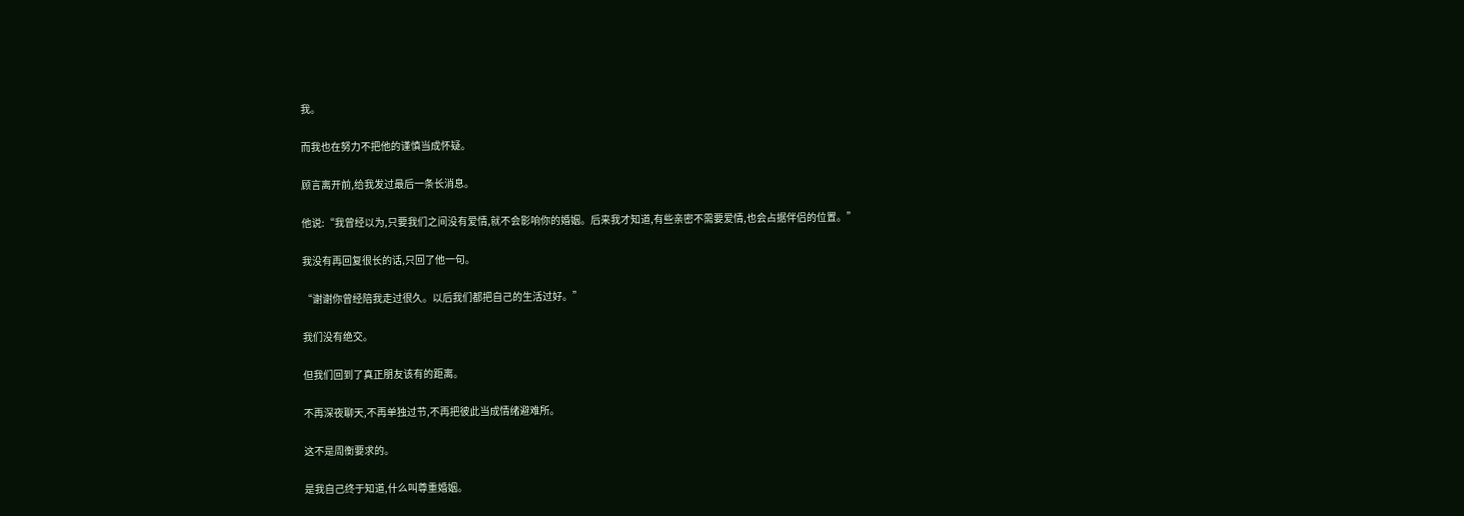我。

而我也在努力不把他的谨慎当成怀疑。

顾言离开前,给我发过最后一条长消息。

他说:“我曾经以为,只要我们之间没有爱情,就不会影响你的婚姻。后来我才知道,有些亲密不需要爱情,也会占据伴侣的位置。”

我没有再回复很长的话,只回了他一句。

“谢谢你曾经陪我走过很久。以后我们都把自己的生活过好。”

我们没有绝交。

但我们回到了真正朋友该有的距离。

不再深夜聊天,不再单独过节,不再把彼此当成情绪避难所。

这不是周衡要求的。

是我自己终于知道,什么叫尊重婚姻。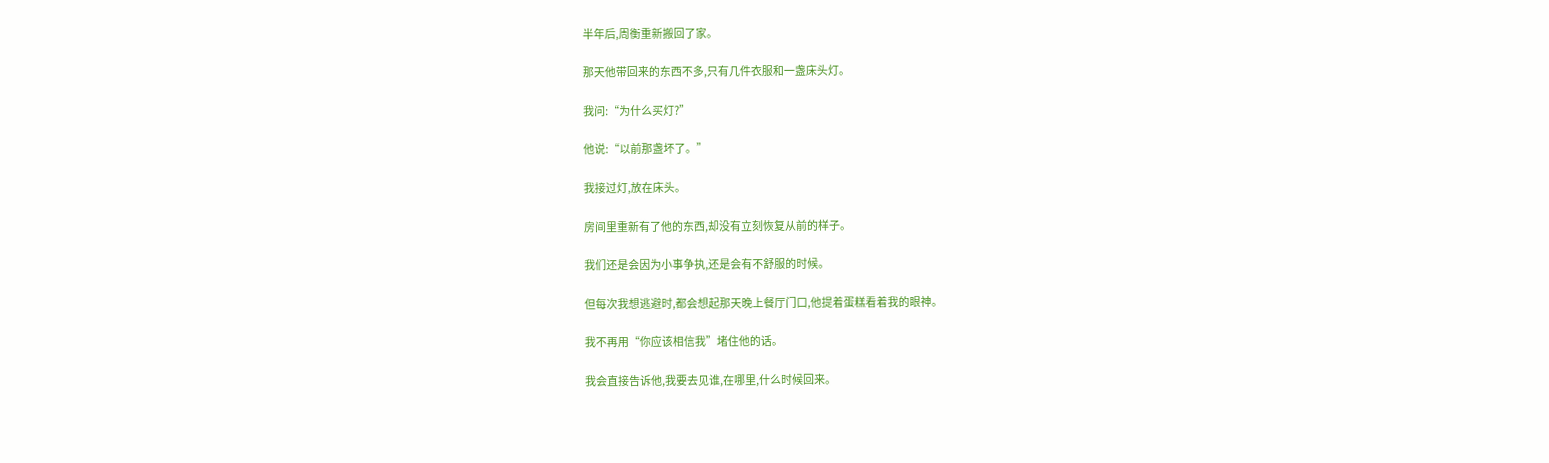半年后,周衡重新搬回了家。

那天他带回来的东西不多,只有几件衣服和一盏床头灯。

我问:“为什么买灯?”

他说:“以前那盏坏了。”

我接过灯,放在床头。

房间里重新有了他的东西,却没有立刻恢复从前的样子。

我们还是会因为小事争执,还是会有不舒服的时候。

但每次我想逃避时,都会想起那天晚上餐厅门口,他提着蛋糕看着我的眼神。

我不再用“你应该相信我”堵住他的话。

我会直接告诉他,我要去见谁,在哪里,什么时候回来。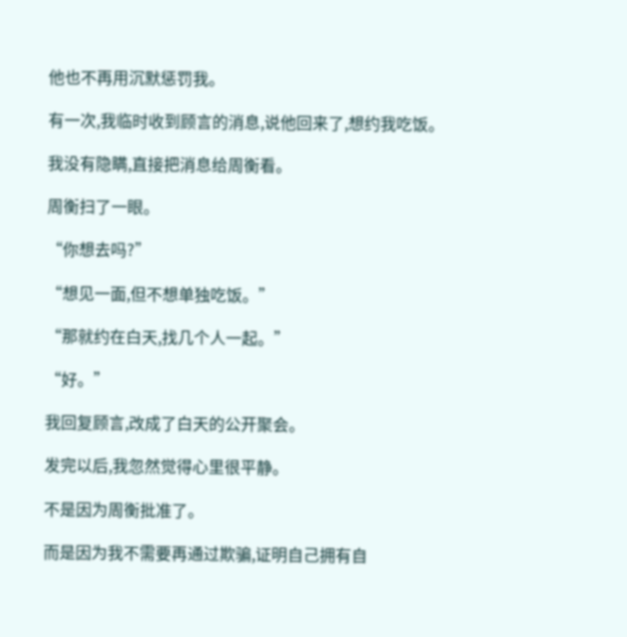他也不再用沉默惩罚我。

有一次,我临时收到顾言的消息,说他回来了,想约我吃饭。

我没有隐瞒,直接把消息给周衡看。

周衡扫了一眼。

“你想去吗?”

“想见一面,但不想单独吃饭。”

“那就约在白天,找几个人一起。”

“好。”

我回复顾言,改成了白天的公开聚会。

发完以后,我忽然觉得心里很平静。

不是因为周衡批准了。

而是因为我不需要再通过欺骗,证明自己拥有自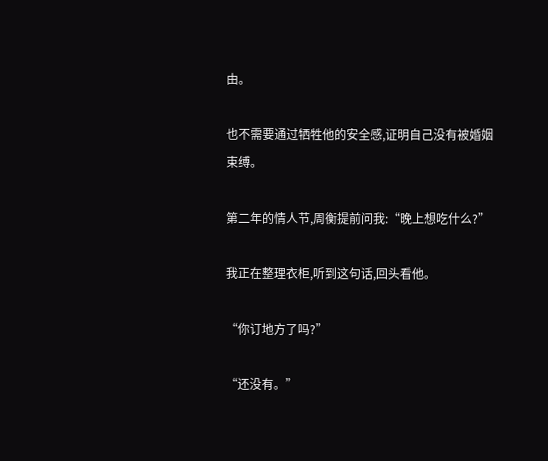由。

也不需要通过牺牲他的安全感,证明自己没有被婚姻束缚。

第二年的情人节,周衡提前问我:“晚上想吃什么?”

我正在整理衣柜,听到这句话,回头看他。

“你订地方了吗?”

“还没有。”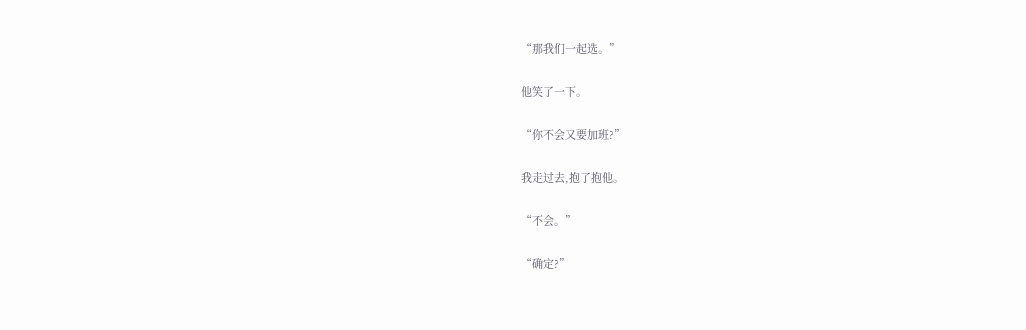“那我们一起选。”

他笑了一下。

“你不会又要加班?”

我走过去,抱了抱他。

“不会。”

“确定?”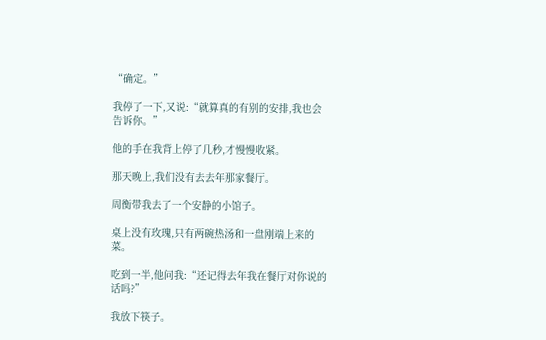“确定。”

我停了一下,又说:“就算真的有别的安排,我也会告诉你。”

他的手在我背上停了几秒,才慢慢收紧。

那天晚上,我们没有去去年那家餐厅。

周衡带我去了一个安静的小馆子。

桌上没有玫瑰,只有两碗热汤和一盘刚端上来的菜。

吃到一半,他问我:“还记得去年我在餐厅对你说的话吗?”

我放下筷子。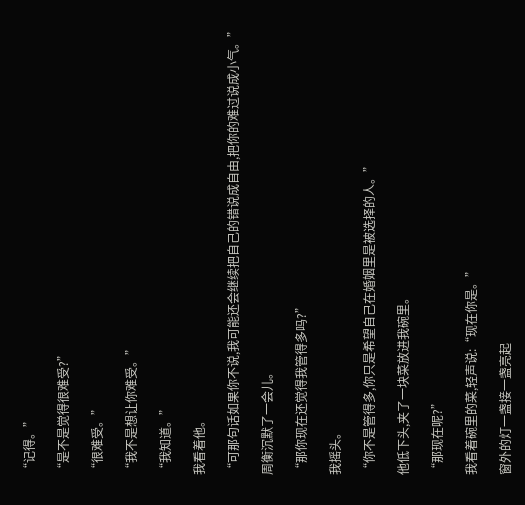“记得。”

“是不是觉得很难受?”

“很难受。”

“我不是想让你难受。”

“我知道。”

我看着他。

“可那句话如果你不说,我可能还会继续把自己的错说成自由,把你的难过说成小气。”

周衡沉默了一会儿。

“那你现在还觉得我管得多吗?”

我摇头。

“你不是管得多,你只是希望自己在婚姻里是被选择的人。”

他低下头,夹了一块菜放进我碗里。

“那现在呢?”

我看着碗里的菜,轻声说:“现在你是。”

窗外的灯一盏接一盏亮起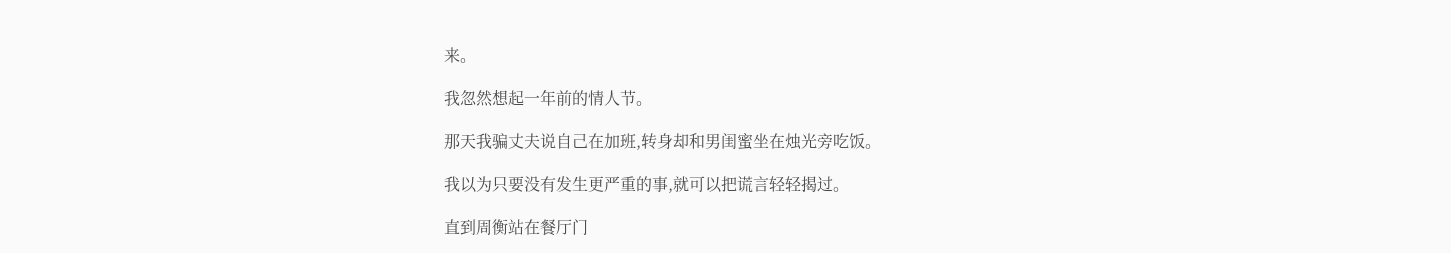来。

我忽然想起一年前的情人节。

那天我骗丈夫说自己在加班,转身却和男闺蜜坐在烛光旁吃饭。

我以为只要没有发生更严重的事,就可以把谎言轻轻揭过。

直到周衡站在餐厅门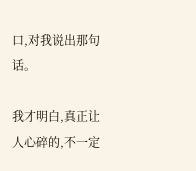口,对我说出那句话。

我才明白,真正让人心碎的,不一定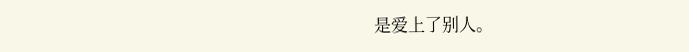是爱上了别人。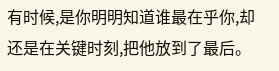有时候,是你明明知道谁最在乎你,却还是在关键时刻,把他放到了最后。